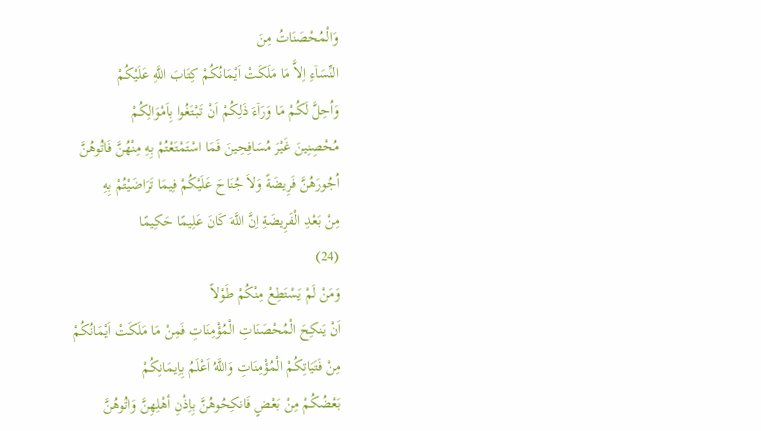وَالْمُحْصَنَاتُ مِنَ
النِّسَاۤءِ اِلاَّ مَا مَلَكَتْ اَيْمَانُكُمْ كِتَابَ اللَّهِ عَلَيْكُمْ
وَاُحِلَّ لَكُمْ مَا وَرَاۤءَ ذَلِكُمْ اَنْ تَبْتَغُوا بِاَمْوَالِكُمْ
مُحْصِنِينَ غَيْرَ مُسَافِحِينَ فَمَا اسْتَمْتَعْتُمْ بِهِ مِنْهُنَّ فَاٰتُوهُنَّ
اُجُورَهُنَّ فَرِيضَةً وَلاَ جُنَاحَ عَلَيْكُمْ فِيمَا تَرَاضَيْتُمْ بِهِ
مِنْ بَعْدِ الْفَرِيضَةِ اِنَّ اللَّهَ كَانَ عَلِيمًا حَكِيمًا
(24)
وَمَنْ لَمْ يَسْتَطِعْ مِنْكُمْ طَوْلاً
اَنْ يَنكِحَ الْمُحْصَنَاتِ الْمُؤْمِنَاتِ فَمِنْ مَا مَلَكَتْ اَيْمَانُكُمْ
مِنْ فَتَيَاتِكُمْ الْمُؤْمِنَاتِ وَاللَّهُ اَعْلَمُ بِاِيمَانِكُمْ
بَعْضُكُمْ مِنْ بَعْضٍ فَانكِحُوهُنَّ بِاِذْنِ أهْلِهِنَّ وَاٰتُوهُنَّ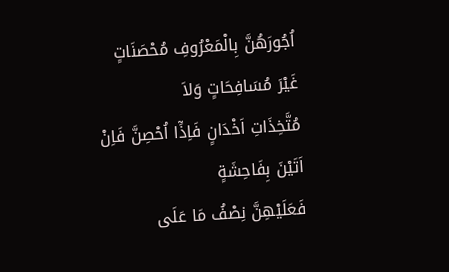اُجُورَهُنَّ بِالْمَعْرُوفِ مُحْصَنَاتٍ غَيْرَ مُسَافِحَاتٍ وَلاَ
مُتَّخِذَاتِ اَخْدَانٍ فَاِذَۤا اُحْصِنَّ فَاِنْ اَتَيْنَ بِفَاحِشَةٍ
فَعَلَيْهِنَّ نِصْفُ مَا عَلَى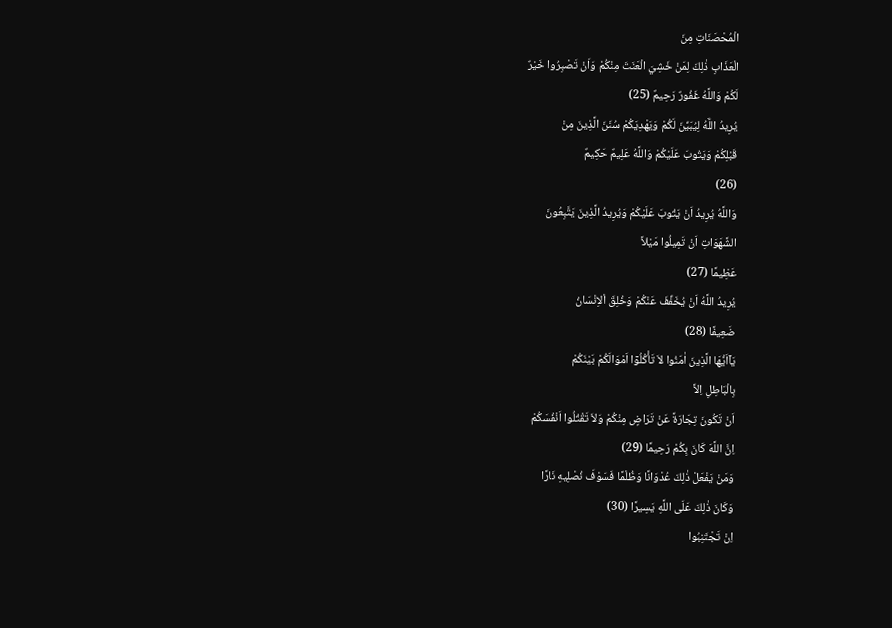الْمُحْصَنَاتِ مِنَ
الْعَذَابِ ذٰلِكَ لِمَنْ خَشِيَ الْعَنَتَ مِنْكُمْ وَاَنْ تَصْبِرُوا خَيْرٌ
لَكُمْ وَاللَّهُ غَفُورٌ رَحِيمٌ (25)
يُرِيدُ اللَّهُ لِيُبَيِّنَ لَكُمْ وَيَهْدِيَكُمْ سُنَنَ الَّذِينَ مِنْ
قَبْلِكُمْ وَيَتُوبَ عَلَيْكُمْ وَاللَّهُ عَلِيمٌ حَكِيمٌ
(26)
وَاللَّهُ يُرِيدُ اَنْ يَتُوبَ عَلَيْكُمْ وَيُرِيدُ الَّذِينَ يَتَّبِعُونَ
الشَّهَوَاتِ اَنْ تَمِيلُوا مَيْلاً
عَظِيمًا (27)
يُرِيدُ اللَّهُ اَنْ يُخَفِّفَ عَنْكُمْ وَخُلِقَ اْلاِنْسَانُ
ضَعِيفًا (28)
يَاۤاَيُّهَا الَّذِينَ اٰمَنُوا لاَ تَأْكُلُوۤا اَمْوَالَكُمْ بَيْنَكُمْ
بِالْبَاطِلِ اِلاَّ
اَنْ تَكُونَ تِجَارَةً عَنْ تَرَاضٍ مِنْكُمْ وَلاَ تَقْتُلُوا اَنْفُسَكُمْ
اِنَّ اللَّهَ كَانَ بِكُمْ رَحِيمًا (29)
وَمَنْ يَفْعَلْ ذٰلِكَ عُدْوَانًا وَظُلْمًا فَسَوْفَ نُصْلِيهِ نَارًا
وَكَانَ ذٰلِكَ عَلَى اللَّهِ يَسِيرًا (30)
اِنْ تَجْتَنِبُوا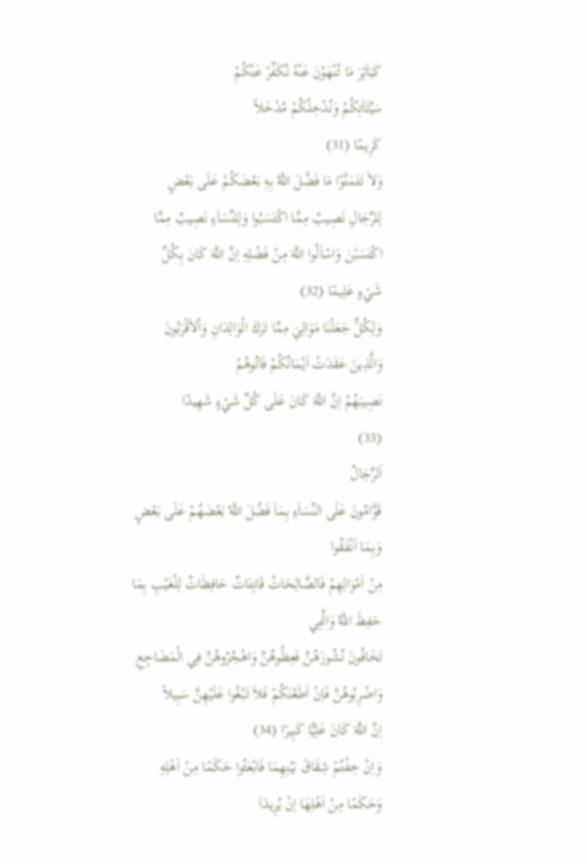كَبَاۤئِرَ مَا تُنْهَوْنَ عَنْهُ نُكَفِّرْ عَنْكُمْ
سَيِّئَاۤتِكُمْ وَنُدْخِلْكُمْ مُدْخَلاً
كَرِيمًا (31)
وَلاَ تَتَمَنَّوْا مَا فَضَّلَ اللَّهُ بِهِ بَعْضَكُمْ عَلَى بَعْضٍ
لِلرِّجَالِ نَصِيبٌ مِمَّا اكْتَسَبُوا وَلِلنِّسَاۤءِ نَصِيبٌ مِمَّا
اكْتَسَبْنَ وَاسْاَلُوا اللَّهَ مِنْ فَضْلِهِ اِنَّ اللَّهَ كَانَ بِكُلِّ
شَيْءٍ عَلِيمًا (32)
وَلِكُلٍّ جَعَلْنَا مَوَالِيَ مِمَّا تَرَكَ الْوَالِدَانِ وَاْلاَقْرَبُونَ
وَالَّذِينَ عَقَدَتْ اَيْمَانُكُمْ فَاٰتُوهُمْ
نَصِيبَهُمْ اِنَّ اللَّهَ كَانَ عَلَى كُلِّ شَيْءٍ شَهِيدًا
(33)
اَلرِّجَالُ
قَوَّامُونَ عَلَى النِّسَاۤءِ بِمَاۤ فَضَّلَ اللَّهُ بَعْضَهُمْ عَلَى بَعْضٍ
وَبِمَا اَنْفَقُوا
مِنْ اَمْوَالِهِمْ فَالصَّالِحَاتُ قَانِتَاتٌ حَافِظَاتٌ لِلْغَيْبِ بِمَا
حَفِظَ اللَّهُ وَالَّتِي
تَخَافُونَ نُشُوزَهُنَّ فَعِظُوهُنَّ وَاهْجُرُوهُنَّ فِي الْمَضَاجِعِ
وَاضْرِبُوهُنَّ فَاِنْ اَطَعْنَكُمْ فَلاَ تَبْغُوا عَلَيْهِنَّ سَبِيلاً
اِنَّ اللَّهَ كَانَ عَلِيًّا كَبِيرًا (34)
وَاِنْ خِفْتُمْ شِقَاقَ بَيْنِهِمَا فَابْعَثُوا حَكَمًا مِنْ اَهْلِهِ
وَحَكَمًا مِنْ اَهْلِهَا اِنْ يُرِيدَاۤ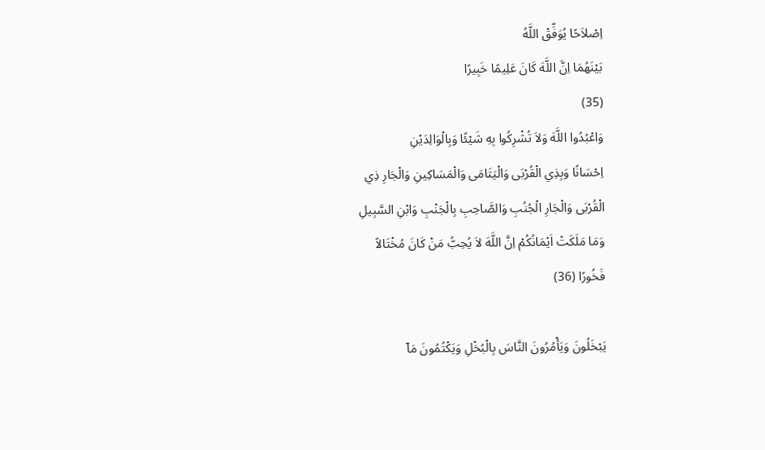اِصْلاَحًا يُوَفِّقْ اللَّهُ
بَيْنَهُمَا اِنَّ اللَّهَ كَانَ عَلِيمًا خَبِيرًا
(35)
وَاعْبُدُوا اللَّهَ وَلاَ تُشْرِكُوا بِهِ شَيْئًا وَبِالْوَالِدَيْنِ
اِحْسَانًا وَبِذِي الْقُرْبَى وَالْيَتَامَى وَالْمَسَاكِينِ وَالْجَارِ ذِي
الْقُرْبَى وَالْجَارِ الْجُنُبِ وَالصَّاحِبِ بِالْجَنْبِ وَابْنِ السَّبِيلِ
وَمَا مَلَكَتْ اَيْمَانُكُمْ اِنَّ اللَّهَ لاَ يُحِبُّ مَنْ كَانَ مُخْتَالاً
فَخُورًا (36)

يَبْخَلُونَ وَيَأْمُرُونَ النَّاسَ بِالْبُخْلِ وَيَكْتُمُونَ مَاۤ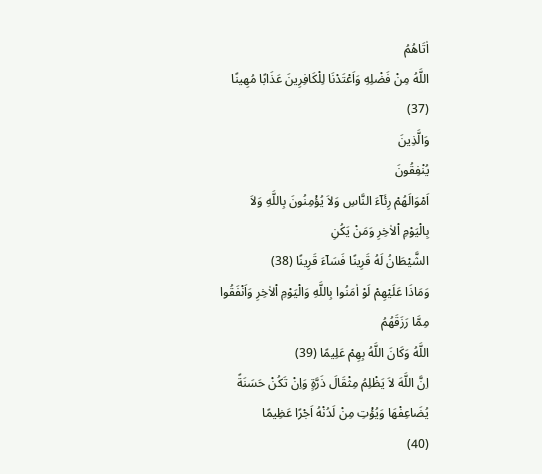اٰتَاهُمُ
اللَّهُ مِنْ فَضْلِهِ وَاَعْتَدْنَا لِلْكَافِرِينَ عَذَابًا مُهِينًا
(37)
وَالَّذِينَ
يُنْفِقُونَ
اَمْوَالَهُمْ رِئَاۤءَ النَّاسِ وَلاَ يُؤْمِنُونَ بِاللَّهِ وَلاَ
بِالْيَوْمِ اْلاٰخِرِ وَمَنْ يَكُنِ
الشَّيْطَانُ لَهُ قَرِينًا فَسَاۤءَ قَرِينًا (38)
وَمَاذَا عَلَيْهِمْ لَوْ اٰمَنُوا بِاللَّهِ وَالْيَوْمِ اْلاٰخِرِ وَاَنْفَقُوا
مِمَّا رَزَقَهُمُ
اللَّهُ وَكَانَ اللَّهُ بِهِمْ عَلِيمًا (39)
اِنَّ اللَّهَ لاَ يَظْلِمُ مِثْقَالَ ذَرَّةٍ وَاِنْ تَكُنْ حَسَنَةً
يُضَاعِفْهَا وَيُؤْتِ مِنْ لَدُنْهُ اَجْرًا عَظِيمًا
(40)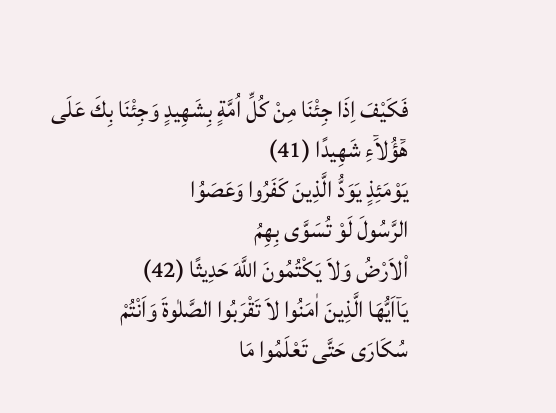فَكَيْفَ اِذَا جِئْنَا مِنْ كُلِّ اُمَّةٍ بِشَهِيدٍ وَجِئْنَا بِكَ عَلَى
هَۤؤُلاَۤءِ شَهِيدًا (41)
يَوْمَئِذٍ يَوَدُّ الَّذِينَ كَفَرُوا وَعَصَوُا
الرَّسُولَ لَوْ تُسَوَّى بِهِمُ
اْلاَرْضُ وَلاَ يَكْتُمُونَ اللَّهَ حَدِيثًا (42)
يَاۤاَيُّهَا الَّذِينَ اٰمَنُوا لاَ تَقْرَبُوا الصَّلٰوةَ وَاَنْتُمْ
سُكَارَى حَتَّى تَعْلَمُوا مَا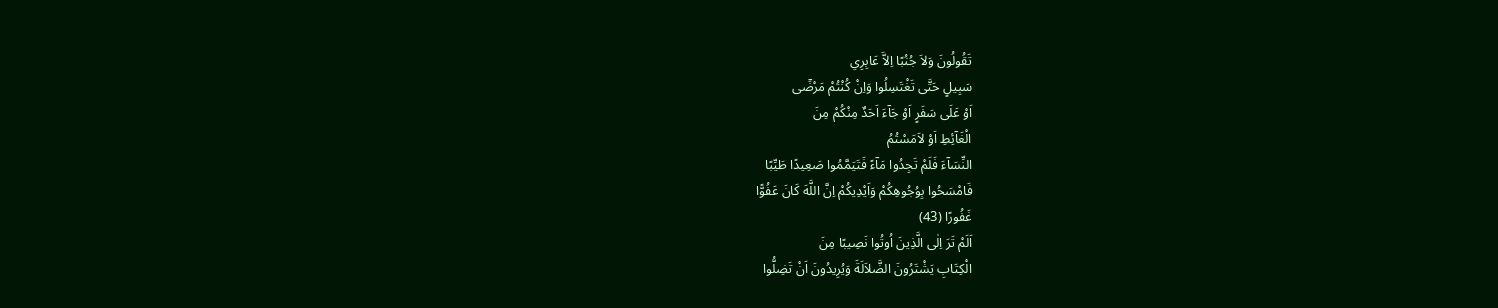تَقُولُونَ وَلاَ جُنُبًا اِلاَّ عَابِرِي
سَبِيلٍ حَتَّى تَغْتَسِلُوا وَاِنْ كُنْتُمْ مَرْضَۤى
اَوْ عَلَى سَفَرٍ اَوْ جَاۤءَ اَحَدٌ مِنْكُمْ مِنَ
الْغَاۤئِطِ اَوْ لاَمَسْتُمُ
النِّسَاۤءَ فَلَمْ تَجِدُوا مَاۤءً فَتَيَمَّمُوا صَعِيدًا طَيِّبًا
فَامْسَحُوا بِوُجُوهِكُمْ وَاَيْدِيكُمْ اِنَّ اللَّهَ كَانَ عَفُوًّا
غَفُورًا (43)
اَلَمْ تَرَ اِلٰى الَّذِينَ اُوتُوا نَصِيبًا مِنَ
الْكِتَابِ يَشْتَرُونَ الضَّلاَلَةَ وَيُرِيدُونَ اَنْ تَضِلُّوا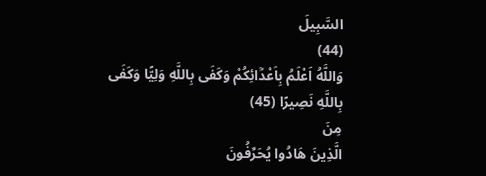السَّبِيلَ
(44)
وَاللَّهُ اَعْلَمُ بِاَعْدَۤائِكُمْ وَكَفَى بِاللَّهِ وَلِيًّا وَكَفَى
بِاللَّهِ نَصِيرًا (45)
مِنَ
الَّذِينَ هَادُوا يُحَرِّفُونَ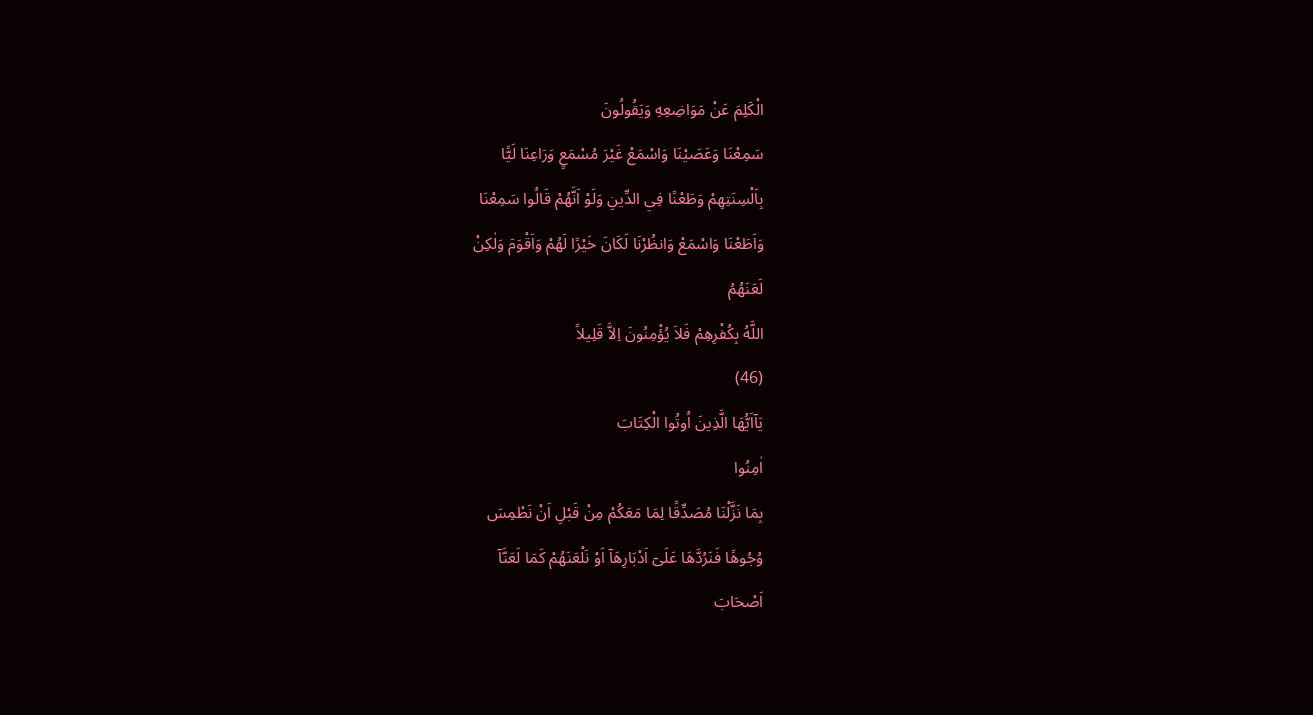الْكَلِمَ عَنْ مَوَاضِعِهِ وَيَقُولُونَ
سَمِعْنَا وَعَصَيْنَا وَاسْمَعْ غَيْرَ مُسْمَعٍ وَرَاعِنَا لَيًّا
بِاَلْسِنَتِهِمْ وَطَعْنًا فِي الدِّينِ وَلَوْ اَنَّهُمْ قَالُوا سَمِعْنَا
وَاَطَعْنَا وَاسْمَعْ وَانظُرْنَا لَكَانَ خَيْرًا لَهُمْ وَاَقْوَمَ وَلٰكِنْ
لَعَنَهُمُ
اللَّهُ بِكُفْرِهِمْ فَلاَ يُؤْمِنُونَ اِلاَّ قَلِيلاً
(46)
يَاۤاَيُّهَا الَّذِينَ اُوتُوا الْكِتَابَ
اٰمِنُوا
بِمَا نَزَّلْنَا مُصَدِّقًا لِمَا مَعَكُمْ مِنْ قَبْلِ اَنْ نَطْمِسَ
وُجُوهًا فَنَرُدَّهَا عَلَىۤ اَدْبَارِهَاۤ اَوْ نَلْعَنَهُمْ كَمَا لَعَنَّاۤ
اَصْحَابَ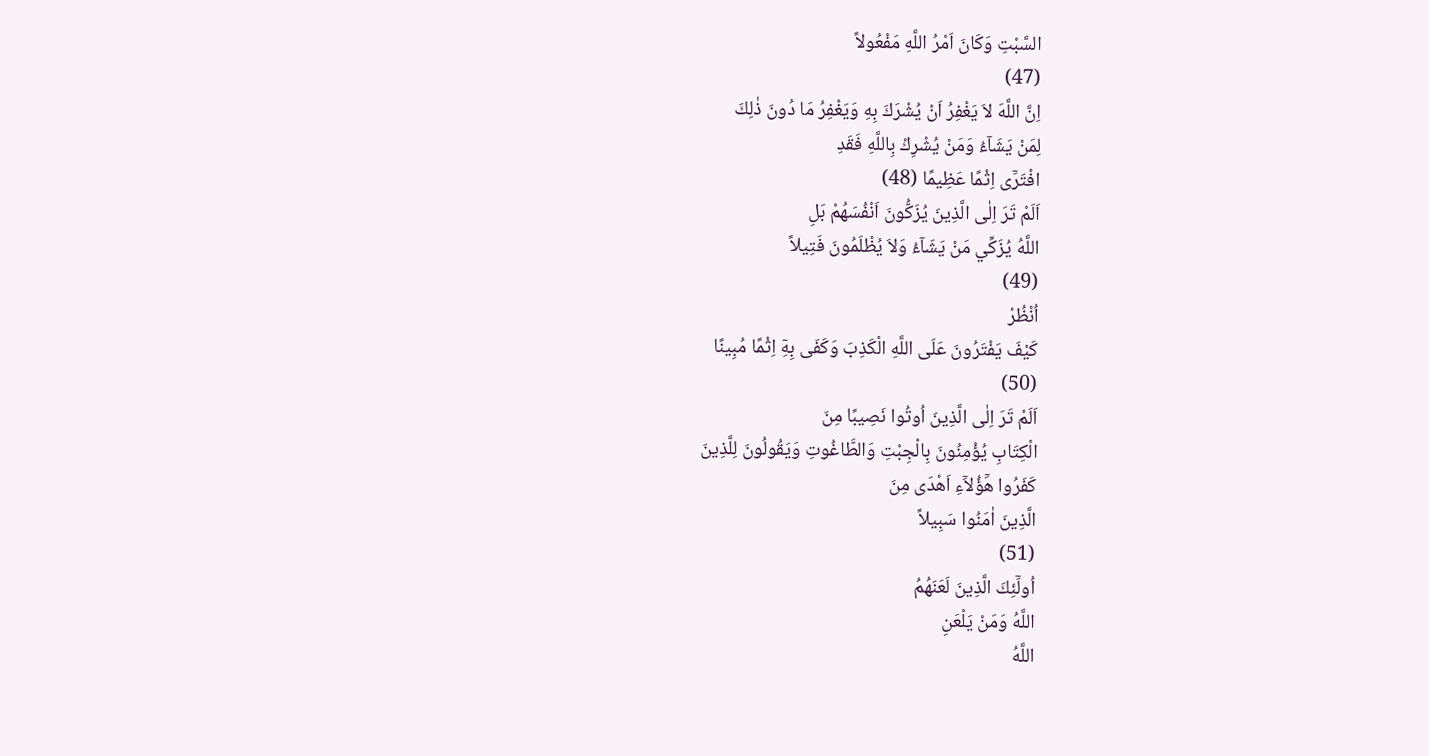السَّبْتِ وَكَانَ اَمْرُ اللَّهِ مَفْعُولاً
(47)
اِنَّ اللَّهَ لاَ يَغْفِرُ اَنْ يُشْرَكَ بِهِ وَيَغْفِرُ مَا دُونَ ذٰلِكَ
لِمَنْ يَشَاۤءُ وَمَنْ يُشْرِكْ بِاللَّهِ فَقَدِ
افْتَرَۤى اِثْمًا عَظِيمًا (48)
اَلَمْ تَرَ اِلٰى الَّذِينَ يُزَكُّونَ اَنْفُسَهُمْ بَلِ
اللَّهُ يُزَكِّي مَنْ يَشَاۤءُ وَلاَ يُظْلَمُونَ فَتِيلاً
(49)
اُنْظُرْ
كَيْفَ يَفْتَرُونَ عَلَى اللَّهِ الْكَذِبَ وَكَفَى بِهِۤ اِثْمًا مُبِينًا
(50)
اَلَمْ تَرَ اِلٰى الَّذِينَ اُوتُوا نَصِيبًا مِنَ
الْكِتَابِ يُؤْمِنُونَ بِالْجِبْتِ وَالطَّاغُوتِ وَيَقُولُونَ لِلَّذِينَ
كَفَرُوا هَۤؤُلاَۤءِ اَهْدَى مِنَ
الَّذِينَ اٰمَنُوا سَبِيلاً
(51)
اُولَۤئِكَ الَّذِينَ لَعَنَهُمُ
اللَّهُ وَمَنْ يَلْعَنِ
اللَّهُ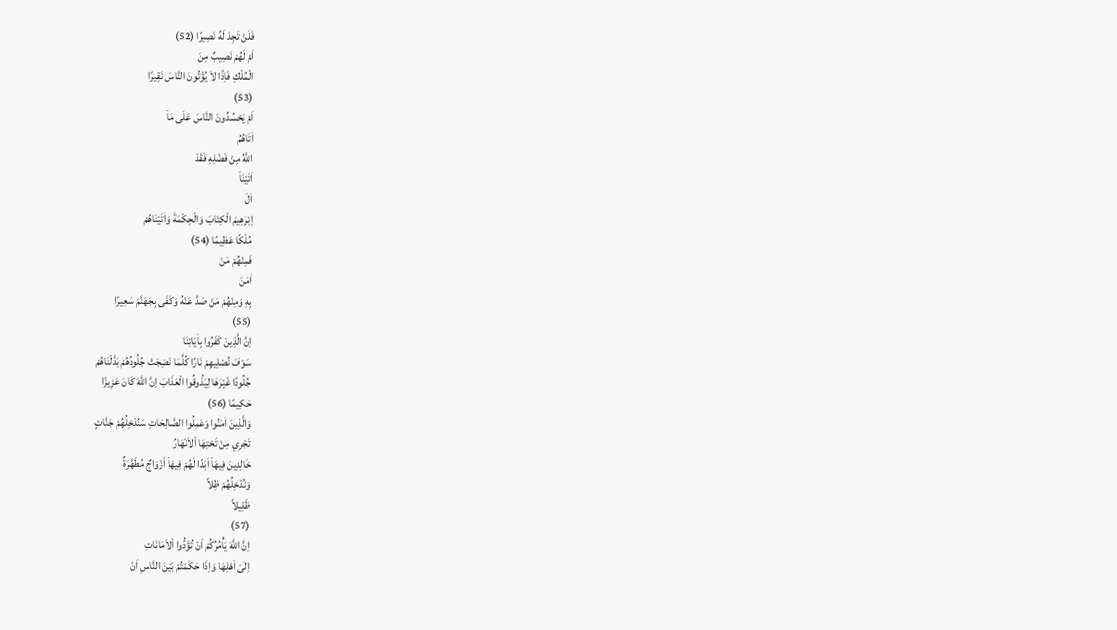فَلَنْ تَجِدَ لَهُ نَصِيرًا (52)
اَمْ لَهُمْ نَصِيبٌ مِنَ
الْمُلْكِ فَاِذًا لاَ يُؤْتُونَ النَّاسَ نَقِيرًا
(53)
اَمْ يَحْسُدُونَ النَّاسَ عَلَى مَاۤ
اٰتَاهُمُ
اللَّهُ مِنْ فَضْلِهِ فَقَدْ
اٰتَيْنَاۤ
اٰلَ
اِبْرٰهِيمَ الْكِتَابَ وَالْحِكْمَةَ وَاٰتَيْنَاهُمْ
مُلْكًا عَظِيمًا (54)
فَمِنْهُمْ مَنْ
اٰمَنَ
بِهِ وَمِنْهُمْ مَنْ صَدَّ عَنْهُ وَكَفَى بِجَهَنَّمَ سَعِيرًا
(55)
اِنَّ الَّذِينَ كَفَرُوا بِاٰيَاتِنَا
سَوْفَ نُصْلِيهِمْ نَارًا كُلَّمَا نَضِجَتْ جُلُودُهُمْ بَدَّلْنَاهُمْ
جُلُودًا غَيْرَهَا لِيَذُوقُوا الْعَذَابَ اِنَّ اللَّهَ كَانَ عَزِيزًا
حَكِيمًا (56)
وَالَّذِينَ اٰمَنُوا وَعَمِلُوا الصَّالِحَاتِ سَنُدْخِلُهُمْ جَنَّاتٍ
تَجْرِي مِنْ تَحْتِهَا اْلاَنْهَارُ
خَالِدِينَ فِيهَاۤ اَبَدًا لَهُمْ فِيهَاۤ اَزْوَاجٌ مُطَهَّرَةٌ
وَنُدْخِلُهُمْ ظِلاً
ظَلِيلاً
(57)
اِنَّ اللَّهَ يَأْمُرُكُمْ اَنْ تُؤَدُّوا اْلاَمَانَاتِ
اِلٰىۤ اَهْلِهَا وَاِذَا حَكَمْتُمْ بَيْنَ النَّاسِ اَنْ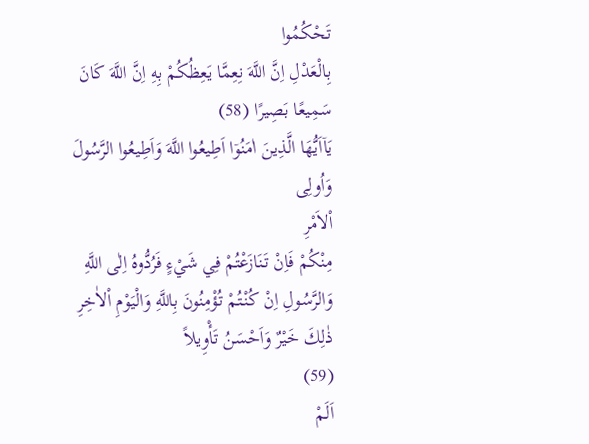تَحْكُمُوا
بِالْعَدْلِ اِنَّ اللَّهَ نِعِمَّا يَعِظُكُمْ بِهِ اِنَّ اللَّهَ كَانَ
سَمِيعًا بَصِيرًا (58)
يَاۤاَيُّهَا الَّذِينَ اٰمَنُوۤا اَطِيعُوا اللَّهَ وَاَطِيعُوا الرَّسُولَ
وَاُولِى
اْلاَمْرِ
مِنْكُمْ فَاِنْ تَنَازَعْتُمْ فِي شَيْءٍ فَرُدُّوهُ اِلٰى اللَّهِ
وَالرَّسُولِ اِنْ كُنْتُمْ تُؤْمِنُونَ بِاللَّهِ وَالْيَوْمِ اْلاٰخِرِ
ذٰلِكَ خَيْرٌ وَاَحْسَنُ تَأْوِيلاً
(59)
اَلَمْ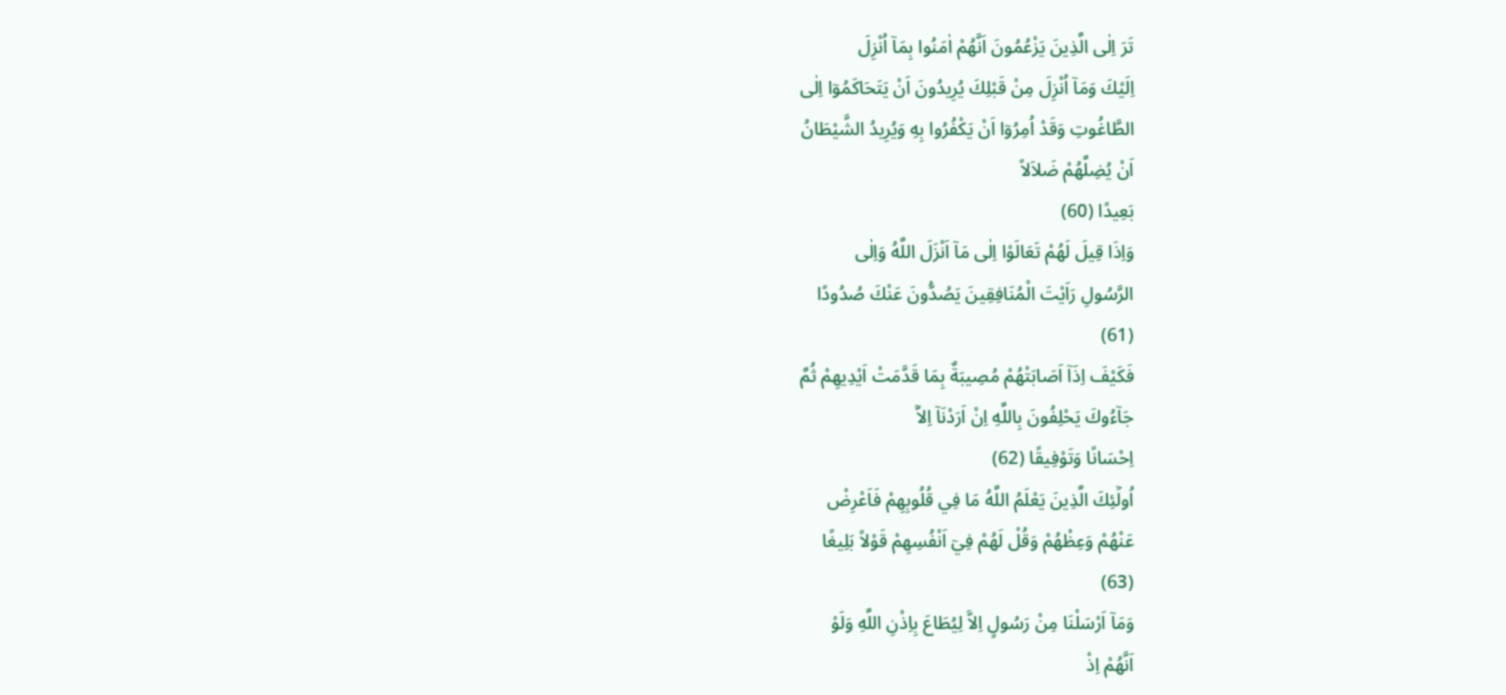تَرَ اِلٰى الَّذِينَ يَزْعُمُونَ اَنَّهُمْ اٰمَنُوا بِمَاۤ اُنْزِلَ
اِلَيْكَ وَمَاۤ اُنْزِلَ مِنْ قَبْلِكَ يُرِيدُونَ اَنْ يَتَحَاكَمُوۤا اِلٰى
الطَّاغُوتِ وَقَدْ اُمِرُوۤا اَنْ يَكْفُرُوا بِهِ وَيُرِيدُ الشَّيْطَانُ
اَنْ يُضِلَّهُمْ ضَلاَلاً
بَعِيدًا (60)
وَاِذَا قِيلَ لَهُمْ تَعَالَوْا اِلٰى مَاۤ اَنْزَلَ اللَّهُ وَاِلٰى
الرَّسُولِ رَاَيْتَ الْمُنَافِقِينَ يَصُدُّونَ عَنْكَ صُدُودًا
(61)
فَكَيْفَ اِذَاۤ اَصَابَتْهُمْ مُصِيبَةٌ بِمَا قَدَّمَتْ اَيْدِيهِمْ ثُمَّ
جَاۤءُوكَ يَحْلِفُونَ بِاللَّهِ اِنْ اَرَدْنَاۤ اِلاّۤ
اِحْسَانًا وَتَوْفِيقًا (62)
اُولَۤئِكَ الَّذِينَ يَعْلَمُ اللَّهُ مَا فِي قُلُوبِهِمْ فَاَعْرِضْ
عَنْهُمْ وَعِظْهُمْ وَقُلْ لَهُمْ فِيۤ اَنْفُسِهِمْ قَوْلاً بَلِيغًا
(63)
وَمَاۤ اَرْسَلْنَا مِنْ رَسُولٍ اِلاَّ لِيُطَاعَ بِاِذْنِ اللَّهِ وَلَوْ
اَنَّهُمْ اِذْ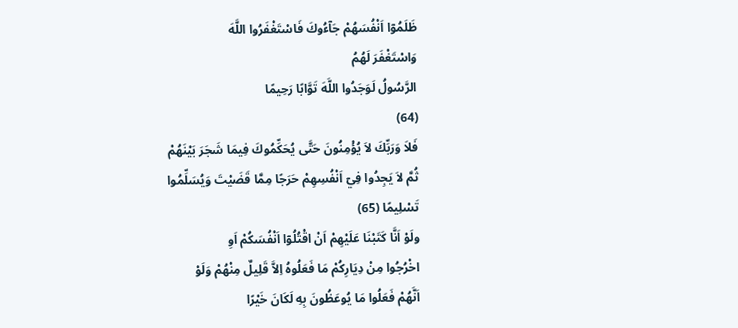ظَلَمُوۤا اَنْفُسَهُمْ جَاۤءُوكَ فَاسْتَغْفَرُوا اللَّهَ
وَاسْتَغْفَرَ لَهُمُ
الرَّسُولُ لَوَجَدُوا اللَّهَ تَوَّابًا رَحِيمًا
(64)
فَلاَ وَرَبِّكَ لاَ يُؤْمِنُونَ حَتَّى يُحَكِّمُوكَ فِيمَا شَجَرَ بَيْنَهُمْ
ثُمَّ لاَ يَجِدُوا فِيۤ اَنْفُسِهِمْ حَرَجًا مِمَّا قَضَيْتَ وَيُسَلِّمُوا
تَسْلِيمًا (65)
ولَوْ اَنَّا كَتَبْنَا عَلَيْهِمْ اَنْ اقْتُلُوۤا اَنْفُسَكُمْ اَوِ
اخْرُجُوا مِنْ دِيَارِكُمْ مَا فَعَلُوهُ اِلاَّ قَلِيلٌ مِنْهُمْ وَلَوْ
اَنَّهُمْ فَعَلُوا مَا يُوعَظُونَ بِهِ لَكَانَ خَيْرًا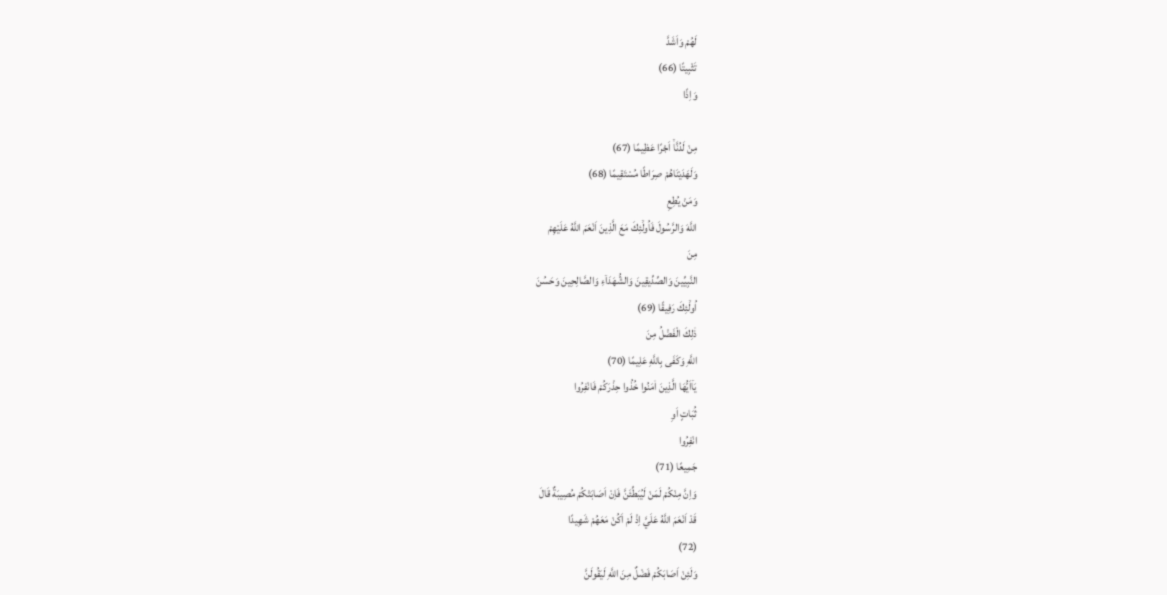لَهُمْ وَاَشَدَّ
تَثْبِيتًا (66)
وَاِذًا

مِنْ لَدُنَّاٰۤ اَجْرًا عَظِيمًا (67)
وَلَهَدَيْنَاهُمْ صِرَاطًا مُسْتَقِيمًا (68)
وَمَنْ يُطِعِ
اللَّهَ وَالرَّسُولَ فَاُولَۤئِكَ مَعَ الَّذِينَ اَنْعَمَ اللَّهُ عَلَيْهِمْ
مِنَ
النَّبِيِّينَ وَالصِّدِّيقِينَ وَالشُّهَدَاۤءِ وَالصَّالِحِينَ وَحَسُنَ
اُولَۤئِكَ رَفِيقًا (69)
ذٰلِكَ الْفَضْلُ مِنَ
اللَّهِ وَكَفَى بِاللَّهِ عَلِيمًا (70)
يَاۤاَيُّهَا الَّذِينَ اٰمَنُوا خُذُوا حِذْرَكُمْ فَانْفِرُوا
ثُبَاتٍ اَوِ
انْفِرُوا
جَمِيعًا (71)
وَاِنَّ مِنْكُمْ لَمَنْ لَيُبَطِّئَنَّ فَاِنْ اَصَابَتْكُمْ مُصِيبَةٌ قَالَ
قَدْ اَنْعَمَ اللَّهُ عَلَيَّ اِذْ لَمْ اَكُنْ مَعَهُمْ شَهِيدًا
(72)
وَلَئِنْ اَصَابَكُمْ فَضْلٌ مِنَ اللَّهِ لَيَقُولَنَّ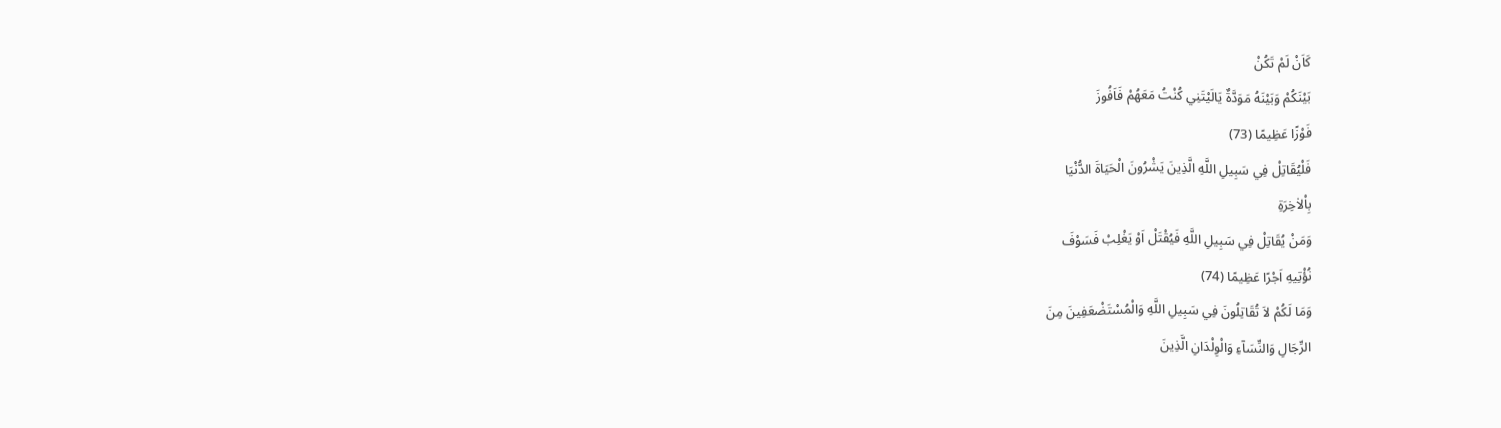كَاَنْ لَمْ تَكُنْ
بَيْنَكُمْ وَبَيْنَهُ مَوَدَّةٌ يَالَيْتَنِي كُنْتُ مَعَهُمْ فَاَفُوزَ
فَوْزًا عَظِيمًا (73)
فَلْيُقَاتِلْ فِي سَبِيلِ اللَّهِ الَّذِينَ يَشْرُونَ الْحَيَاةَ الدُّنْيَا
بِاْلاٰخِرَةِ
وَمَنْ يُقَاتِلْ فِي سَبِيلِ اللَّهِ فَيُقْتَلْ اَوْ يَغْلِبْ فَسَوْفَ
نُؤْتِيهِ اَجْرًا عَظِيمًا (74)
وَمَا لَكُمْ لاَ تُقَاتِلُونَ فِي سَبِيلِ اللَّهِ وَالْمُسْتَضْعَفِينَ مِنَ
الرِّجَالِ وَالنِّسَاۤءِ وَالْوِلْدَانِ الَّذِينَ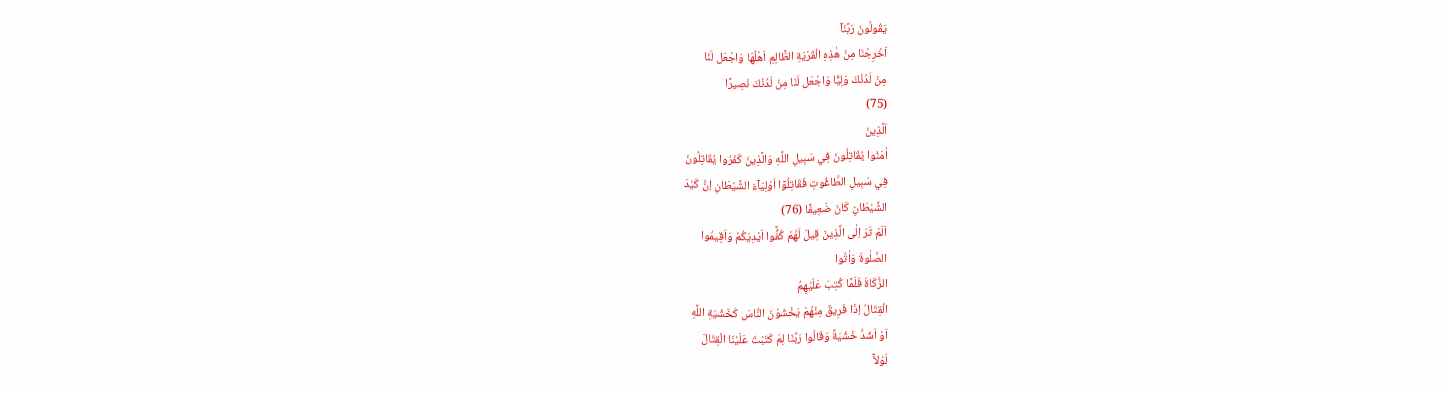يَقُولُونَ رَبَّنَاۤ
اَخْرِجْنَا مِنْ هٰذِهِ الْقَرْيَةِ الظَّالِمِ اَهْلُهَا وَاجْعَل لَنَا
مِنْ لَدُنْكَ وَلِيًّا وَاجْعَل لَنَا مِنْ لَدُنْكَ نَصِيرًا
(75)
اَلَّذِينَ
اٰمَنُوا يُقَاتِلُونَ فِي سَبِيلِ اللَّهِ وَالَّذِينَ كَفَرُوا يُقَاتِلُونَ
فِي سَبِيلِ الطَّاغُوتِ فَقَاتِلُوۤا اَوْلِيَاۤءَ الشَّيْطَانِ اِنَّ كَيْدَ
الشَّيْطَانِ كَانَ ضَعِيفًا (76)
اَلَمْ تَرَ اِلٰى الَّذِينَ قِيلَ لَهُمْ كُفُّۤوا اَيْدِيَكُمْ وَاَقِيمُوا
الصَّلٰوةَ وَاٰتُوا
الزَّكَاةَ فَلَمَّا كُتِبَ عَلَيْهِمُ
الْقِتَالُ اِذَا فَرِيقٌ مِنْهُمْ يَخْشَوْنَ النَّاسَ كَخَشْيَةِ اللَّهِ
اَوْ اَشَدَّ خَشْيَةً وَقَالُوا رَبَّنَا لِمَ كَتَبْتَ عَلَيْنَا الْقِتَالَ
لَوْلاَۤ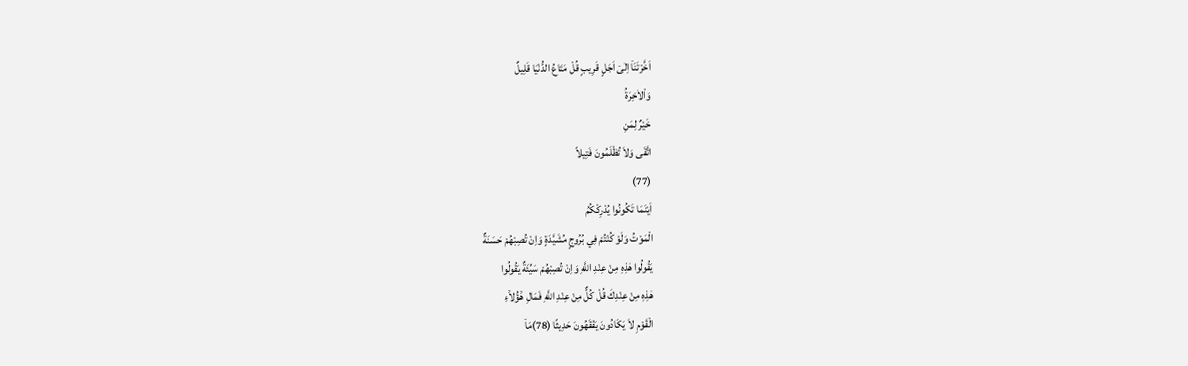اَخَّرْتَنَاۤ اِلٰىۤ اَجَلٍ قَرِيبٍ قُلْ مَتَاعُ الدُّنْيَا قَلِيلٌ
وَاْلاٰخِرَةُ
خَيْرٌ لِمَنِ
اتَّقَى وَلاَ تُظْلَمُونَ فَتِيلاً
(77)
اَيْنَمَا تَكُونُوا يُدْرِكْكُمُ
الْمَوْتُ وَلَوْ كُنْتُمْ فِي بُرُوجٍ مُشَيَّدَةٍ وَاِنْ تُصِبْهُمْ حَسَنَةٌ
يَقُولُوا هٰذِهِ مِنْ عِنْدِ اللَّهِ وَاِنْ تُصِبْهُمْ سَيِّئَةٌ يَقُولُوا
هٰذِهِ مِنْ عِنْدِكَ قُلْ كُلٌّ مِنْ عِنْدِ اللَّهِ فَمَالِ هَۤؤُلاَۤءِ
الْقَوْمِ لاَ يَكَادُونَ يَفْقَهُونَ حَدِيثًا (78)مَاۤ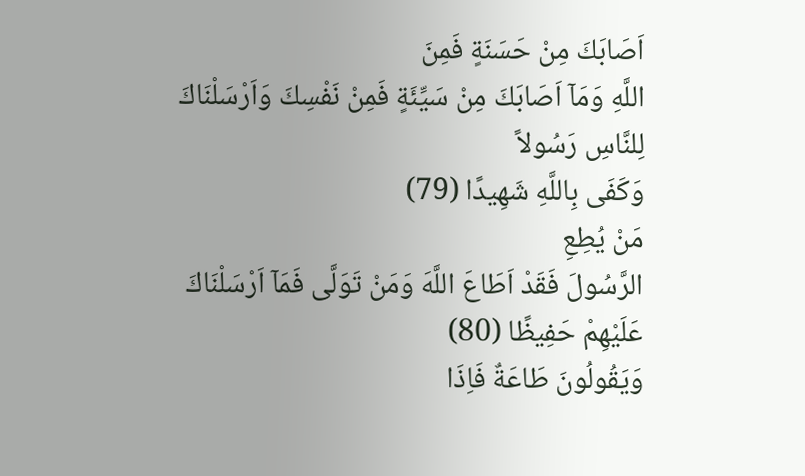اَصَابَكَ مِنْ حَسَنَةٍ فَمِنَ
اللَّهِ وَمَاۤ اَصَابَكَ مِنْ سَيِّئَةٍ فَمِنْ نَفْسِكَ وَاَرْسَلْنَاكَ
لِلنَّاسِ رَسُولاً
وَكَفَى بِاللَّهِ شَهِيدًا (79)
مَنْ يُطِعِ
الرَّسُولَ فَقَدْ اَطَاعَ اللَّهَ وَمَنْ تَوَلَّى فَمَاۤ اَرْسَلْنَاكَ
عَلَيْهِمْ حَفِيظًا (80)
وَيَقُولُونَ طَاعَةٌ فَاِذَا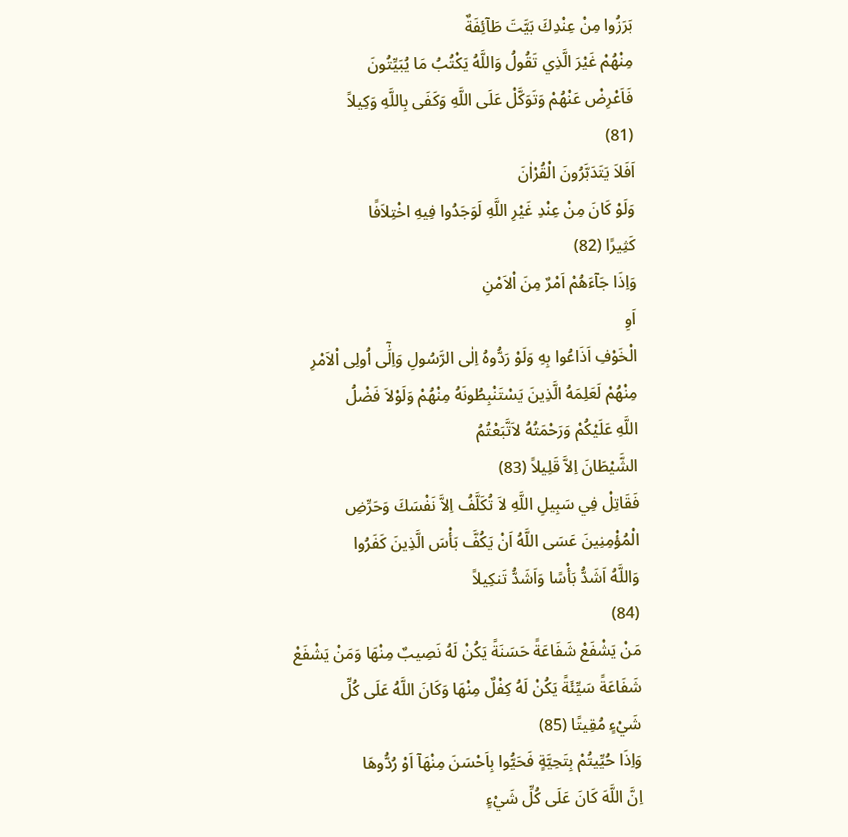بَرَزُوا مِنْ عِنْدِكَ بَيَّتَ طَاۤئِفَةٌ
مِنْهُمْ غَيْرَ الَّذِي تَقُولُ وَاللَّهُ يَكْتُبُ مَا يُبَيِّتُونَ
فَاَعْرِضْ عَنْهُمْ وَتَوَكَّلْ عَلَى اللَّهِ وَكَفَى بِاللَّهِ وَكِيلاً
(81)
اَفَلاَ يَتَدَبَّرُونَ الْقُرْاٰنَ
وَلَوْ كَانَ مِنْ عِنْدِ غَيْرِ اللَّهِ لَوَجَدُوا فِيهِ اخْتِلاَفًا
كَثِيرًا (82)
وَاِذَا جَاۤءَهُمْ اَمْرٌ مِنَ اْلاَمْنِ
اَوِ
الْخَوْفِ اَذَاعُوا بِهِ وَلَوْ رَدُّوهُ اِلٰى الرَّسُولِ وَاِلَٰۤى اُولِى اْلاَمْرِ
مِنْهُمْ لَعَلِمَهُ الَّذِينَ يَسْتَنْبِطُونَهُ مِنْهُمْ وَلَوْلاَ فَضْلُ
اللَّهِ عَلَيْكُمْ وَرَحْمَتُهُ لاَتَّبَعْتُمُ
الشَّيْطَانَ اِلاَّ قَلِيلاً (83)
فَقَاتِلْ فِي سَبِيلِ اللَّهِ لاَ تُكَلَّفُ اِلاَّ نَفْسَكَ وَحَرِّضِ
الْمُؤْمِنِينَ عَسَى اللَّهُ اَنْ يَكُفَّ بَأْسَ الَّذِينَ كَفَرُوا
وَاللَّهُ اَشَدُّ بَأْسًا وَاَشَدُّ تَنكِيلاً
(84)
مَنْ يَشْفَعْ شَفَاعَةً حَسَنَةً يَكُنْ لَهُ نَصِيبٌ مِنْهَا وَمَنْ يَشْفَعْ
شَفَاعَةً سَيِّئَةً يَكُنْ لَهُ كِفْلٌ مِنْهَا وَكَانَ اللَّهُ عَلَى كُلِّ
شَيْءٍ مُقِيتًا (85)
وَاِذَا حُيِّيتُمْ بِتَحِيَّةٍ فَحَيُّوا بِاَحْسَنَ مِنْهَاۤ اَوْ رُدُّوهَا
اِنَّ اللَّهَ كَانَ عَلَى كُلِّ شَيْءٍ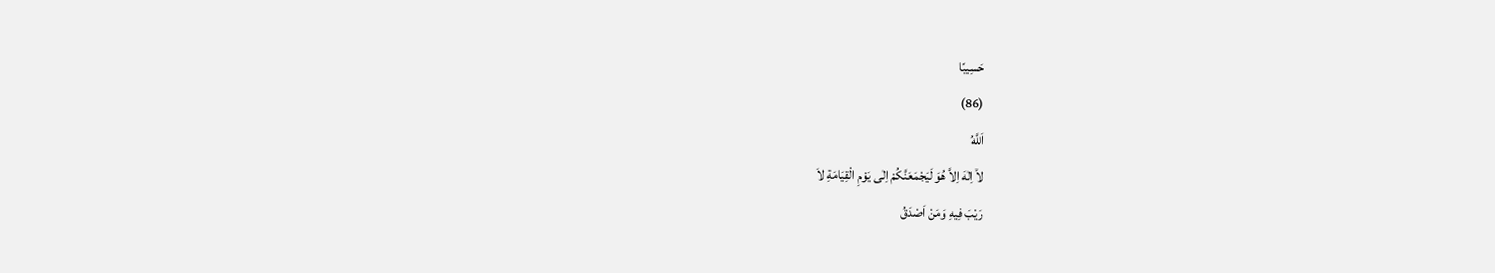حَسِيبًا
(86)
اَللَّهُ
لاَۤ اِلٰهَ اِلاَّ هُوَ لَيَجْمَعَنَّكُمْ اِلٰى يَوْمِ الْقِيَامَةِ لاَ
رَيْبَ فِيهِ وَمَنْ اَصْدَقُ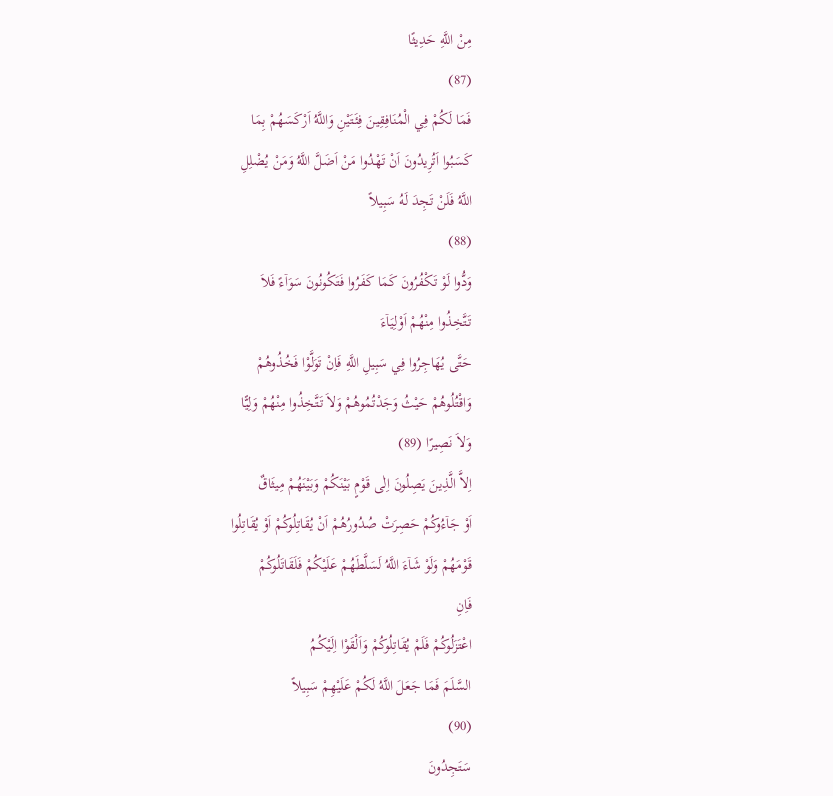مِنْ اللَّهِ حَدِيثًا
(87)
فَمَا لَكُمْ فِي الْمُنَافِقِينَ فِئَتَيْنِ وَاللَّهُ اَرْكَسَهُمْ بِمَا
كَسَبُوا اَتُرِيدُونَ اَنْ تَهْدُوا مَنْ اَضَلَّ اللَّهُ وَمَنْ يُضْلِلِ
اللَّهُ فَلَنْ تَجِدَ لَهُ سَبِيلاً
(88)
وَدُّوا لَوْ تَكْفُرُونَ كَمَا كَفَرُوا فَتَكُونُونَ سَوَاۤءً فَلاَ
تَتَّخِذُوا مِنْهُمْ اَوْلِيَاۤءَ
حَتَّى يُهَاجِرُوا فِي سَبِيلِ اللَّهِ فَاِنْ تَوَلَّوْا فَخُذُوهُمْ
وَاقْتُلُوهُمْ حَيْثُ وَجَدْتُمُوهُمْ وَلاَ تَتَّخِذُوا مِنْهُمْ وَلِيًّا
وَلاَ نَصِيرًا (89)
اِلاَّ الَّذِينَ يَصِلُونَ اِلٰى قَوْمٍ بَيْنَكُمْ وَبَيْنَهُمْ مِيثَاقٌ
اَوْ جَاۤءُوكُمْ حَصِرَتْ صُدُورُهُمْ اَنْ يُقَاتِلُوكُمْ اَوْ يُقَاتِلُوا
قَوْمَهُمْ وَلَوْ شَاۤءَ اللَّهُ لَسَلَّطَهُمْ عَلَيْكُمْ فَلَقَاتَلُوكُمْ
فَاِنِ
اعْتَزَلُوكُمْ فَلَمْ يُقَاتِلُوكُمْ وَاَلْقَوْا اِلَيْكُمُ
السَّلَمَ فَمَا جَعَلَ اللَّهُ لَكُمْ عَلَيْهِمْ سَبِيلاً
(90)
سَتَجِدُونَ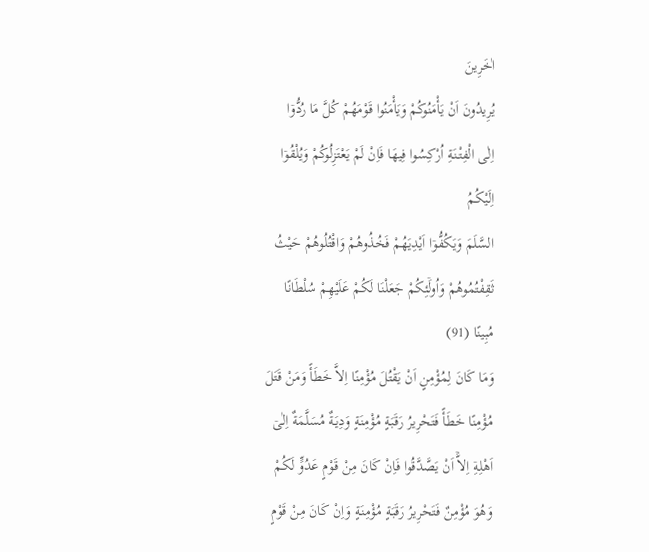اٰخَرِينَ
يُرِيدُونَ اَنْ يَأْمَنُوكُمْ وَيَأْمَنُوا قَوْمَهُمْ كُلَّ مَا رُدُّوۤا
اِلٰى الْفِتْنَةِ اُرْكِسُوا فِيهَا فَاِنْ لَمْ يَعْتَزِلُوكُمْ وَيُلْقُوۤا
اِلَيْكُمُ
السَّلَمَ وَيَكُفُّوۤا اَيْدِيَهُمْ فَخُذُوهُمْ وَاقْتُلُوهُمْ حَيْثُ
ثَقِفْتُمُوهُمْ وَاُولَۤئِكُمْ جَعَلْنَا لَكُمْ عَلَيْهِمْ سُلْطَانًا
مُبِينًا (91)
وَمَا كَانَ لِمُؤْمِنٍ اَنْ يَقْتُلَ مُؤْمِنًا اِلاَّ خَطَأً وَمَنْ قَتَلَ
مُؤْمِنًا خَطَأً فَتَحْرِيرُ رَقَبَةٍ مُؤْمِنَةٍ وَدِيَةٌ مُسَلَّمَةٌ اِلٰىۤ
اَهْلِهِۤ اِلاَّۤ اَنْ يَصَّدَّقُوا فَاِنْ كَانَ مِنْ قَوْمٍ عَدُوٍّ لَكُمْ
وَهُوَ مُؤْمِنٌ فَتَحْرِيرُ رَقَبَةٍ مُؤْمِنَةٍ وَاِنْ كَانَ مِنْ قَوْمٍ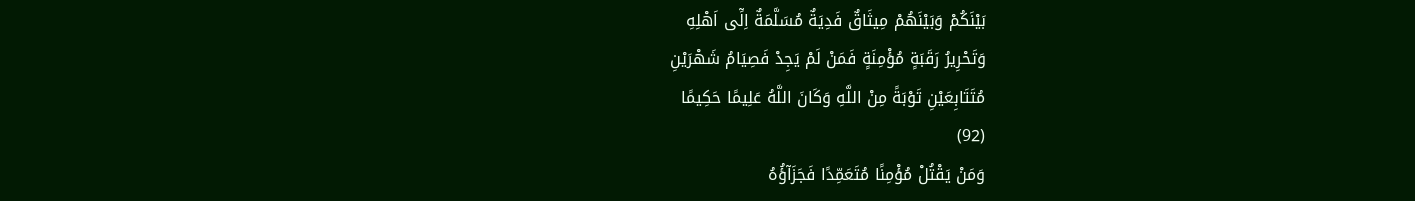بَيْنَكُمْ وَبَيْنَهُمْ مِيثَاقٌ فَدِيَةٌ مُسَلَّمَةٌ اِلَۤى اَهْلِهِ
وَتَحْرِيرُ رَقَبَةٍ مُؤْمِنَةٍ فَمَنْ لَمْ يَجِدْ فَصِيَامُ شَهْرَيْنِ
مُتَتَابِعَيْنِ تَوْبَةً مِنْ اللَّهِ وَكَانَ اللَّهُ عَلِيمًا حَكِيمًا
(92)
وَمَنْ يَقْتُلْ مُؤْمِنًا مُتَعَمِّدًا فَجَزَاۤؤُهُ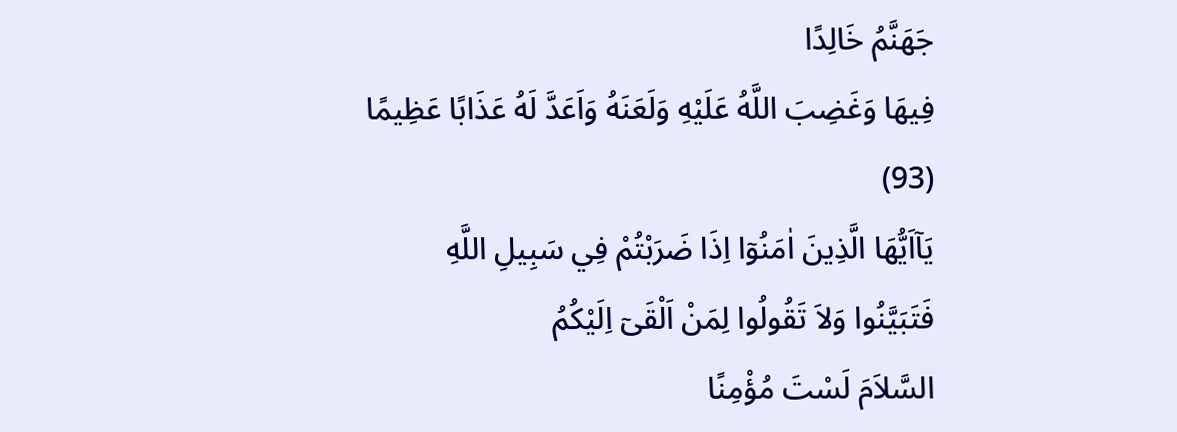جَهَنَّمُ خَالِدًا
فِيهَا وَغَضِبَ اللَّهُ عَلَيْهِ وَلَعَنَهُ وَاَعَدَّ لَهُ عَذَابًا عَظِيمًا
(93)
يَاۤاَيُّهَا الَّذِينَ اٰمَنُوۤا اِذَا ضَرَبْتُمْ فِي سَبِيلِ اللَّهِ
فَتَبَيَّنُوا وَلاَ تَقُولُوا لِمَنْ اَلْقَىۤ اِلَيْكُمُ
السَّلاَمَ لَسْتَ مُؤْمِنًا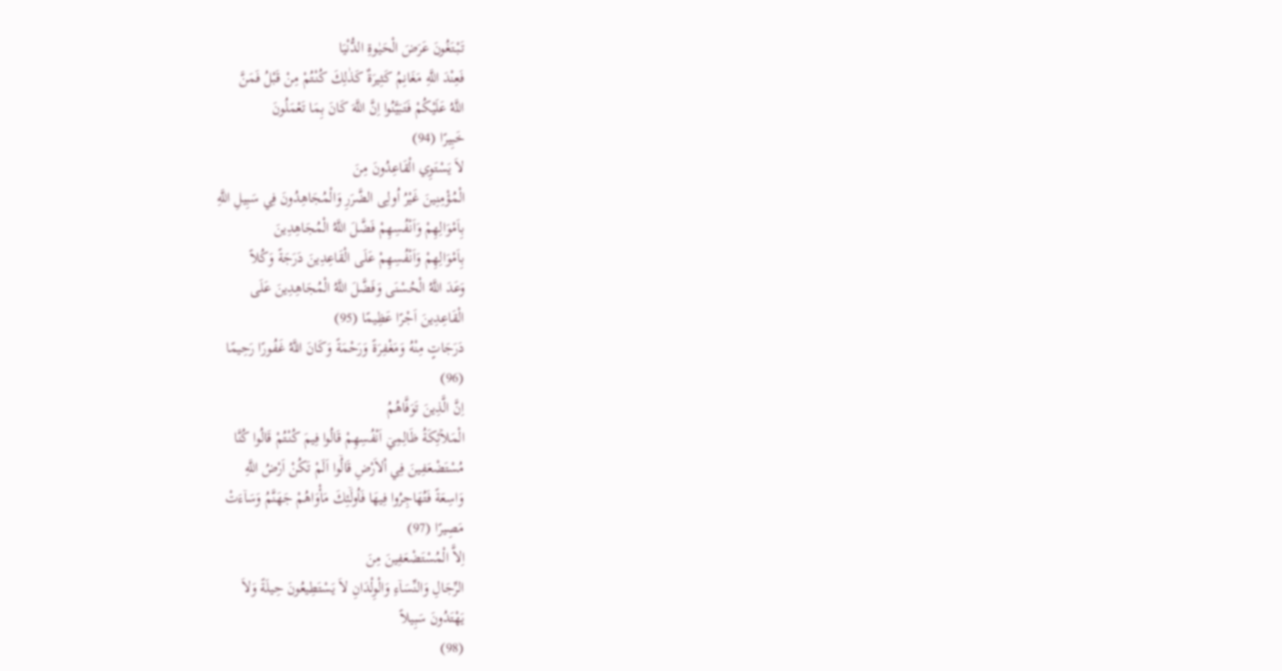تَبْتَغُونَ عَرَضَ الْحَيٰوةِ الدُّنْيَا
فَعِنْدَ اللَّهِ مَغَانِمُ كَثِيرَةٌ كَذٰلِكَ كُنْتُمْ مِنْ قَبْلُ فَمَنَّ
اللَّهُ عَلَيْكُمْ فَتَبَيَّنُوا اِنَّ اللَّهَ كَانَ بِمَا تَعْمَلُونَ
خَبِيرًا (94)
لاَ يَسْتَوِي الْقَاعِدُونَ مِنَ
الْمُؤْمِنِينَ غَيْرُ اُولِى الضَّرَرِ وَالْمُجَاهِدُونَ فِي سَبِيلِ اللَّهِ
بِاَمْوَالِهِمْ وَاَنْفُسِهِمْ فَضَّلَ اللَّهُ الْمُجَاهِدِينَ
بِاَمْوَالِهِمْ وَاَنْفُسِهِمْ عَلَى الْقَاعِدِينَ دَرَجَةً وَكُلاً
وَعَدَ اللَّهُ الْحُسْنَى وَفَضَّلَ اللَّهُ الْمُجَاهِدِينَ عَلَى
الْقَاعِدِينَ اَجْرًا عَظِيمًا (95)
دَرَجَاتٍ مِنْهُ وَمَغْفِرَةً وَرَحْمَةً وَكَانَ اللَّهُ غَفُورًا رَحِيمًا
(96)
اِنَّ الَّذِينَ تَوَفَّاهُمُ
الْمَلاَۤئِكَةُ ظَالِمِيۤ اَنْفُسِهِمْ قَالُوا فِيمَ كُنْتُمْ قَالُوا كُنَّا
مُسْتَضْعَفِينَ فِي اْلاَرْضِ قَالُۤوا اَلَمْ تَكُنْ اَرْضُ اللَّهِ
وَاسِعَةً فَتُهَاجِرُوا فِيهَا فَاُولَۤئِكَ مَأْوَاهُمْ جَهَنَّمُ وَسَاۤءَتْ
مَصِيرًا (97)
اِلاَّ الْمُسْتَضْعَفِينَ مِنَ
الرِّجَالِ وَالنِّسَاۤءِ وَالْوِلْدَانِ لاَ يَسْتَطِيعُونَ حِيلَةً وَلاَ
يَهْتَدُونَ سَبِيلاً
(98)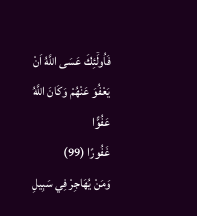فَاُولَۤئِكَ عَسَى اللَّهُ اَنْ يَعْفُوَ عَنْهُمْ وَكَانَ اللَّهُ عَفُوًّا
غَفُورًا (99)
وَمَنْ يُهَاجِرْ فِي سَبِيلِ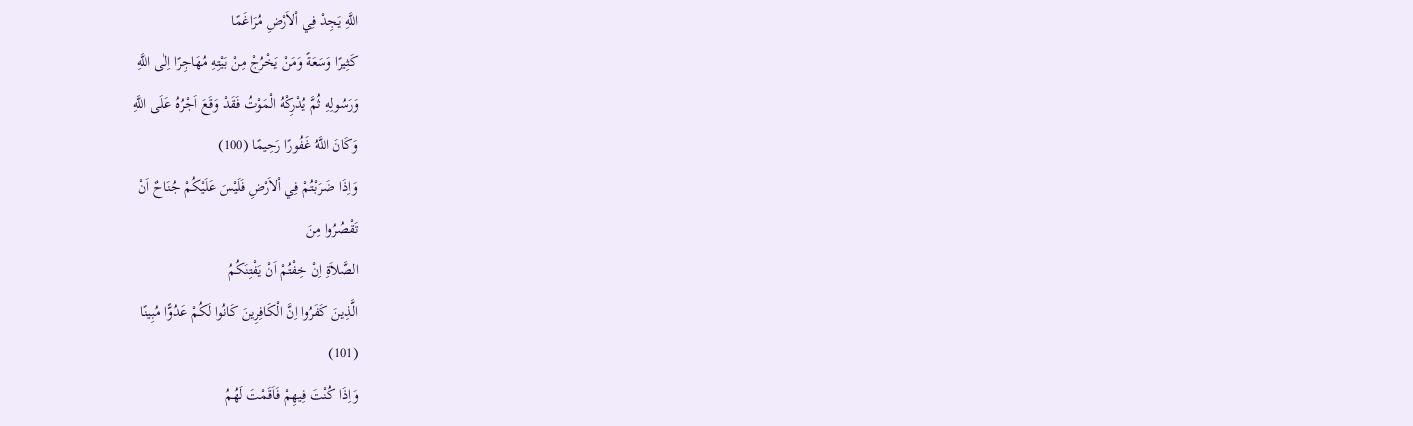اللَّهِ يَجِدْ فِي اْلاَرْضِ مُرَاغَمًا
كَثِيرًا وَسَعَةً وَمَنْ يَخْرُجْ مِنْ بَيْتِهِ مُهَاجِرًا اِلٰى اللَّهِ
وَرَسُولِهِ ثُمَّ يُدْرِكْهُ الْمَوْتُ فَقَدْ وَقَعَ اَجْرُهُ عَلَى اللَّهِ
وَكَانَ اللَّهُ غَفُورًا رَحِيمًا (100)
وَاِذَا ضَرَبْتُمْ فِي اْلاَرْضِ فَلَيْسَ عَلَيْكُمْ جُنَاحٌ اَنْ
تَقْصُرُوا مِنَ
الصَّلاَةِ اِنْ خِفْتُمْ اَنْ يَفْتِنَكُمُ
الَّذِينَ كَفَرُوا اِنَّ الْكَافِرِينَ كَانُوا لَكُمْ عَدُوًّا مُبِينًا
(101)
وَاِذَا كُنْتَ فِيهِمْ فَاَقَمْتَ لَهُمُ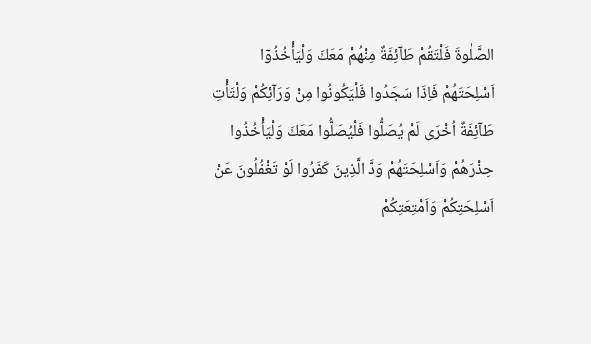الصَّلٰوةَ فَلْتَقُمْ طَاۤئِفَةٌ مِنْهُمْ مَعَكَ وَلْيَأْخُذُوۤا
اَسْلِحَتَهُمْ فَاِذَا سَجَدُوا فَلْيَكُونُوا مِنْ وَرَاۤئِكُمْ وَلْتَأْتِ
طَاۤئِفَةٌ اُخْرَى لَمْ يُصَلُّوا فَلْيُصَلُّوا مَعَكَ وَلْيَأْخُذُوا
حِذْرَهُمْ وَاَسْلِحَتَهُمْ وَدَّ الَّذِينَ كَفَرُوا لَوْ تَغْفُلُونَ عَنْ
اَسْلِحَتِكُمْ وَاَمْتِعَتِكُمْ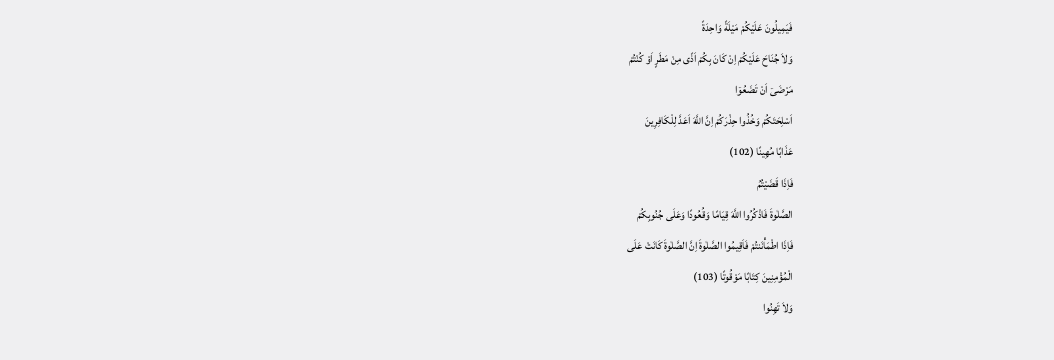فَيَمِيلُونَ عَلَيْكُمْ مَيْلَةً وَاحِدَةً
وَلاَ جُنَاحَ عَلَيْكُمْ اِنْ كَانَ بِكُمْ اَذًى مِنْ مَطَرٍ اَوْ كُنْتُمْ
مَرْضَىۤ اَنْ تَضَعُوۤا
اَسْلِحَتَكُمْ وَخُذُوا حِذْرَكُمْ اِنَّ اللَّهَ اَعَدَّ لِلْكَافِرِينَ
عَذَابًا مُهِينًا (102)
فَاِذَا قَضَيْتُمُ
الصَّلٰوةَ فَاذْكُرُوا اللَّهَ قِيَامًا وَقُعُودًا وَعَلَى جُنُوبِكُمْ
فَاِذَا اطْمَأْنَنتُمْ فَاَقِيمُوا الصَّلٰوةَ اِنَّ الصَّلٰوةَ كَانَتْ عَلَى
الْمُؤْمِنِينَ كِتَابًا مَوْقُوتًا (103)
وَلاَ تَهِنُوا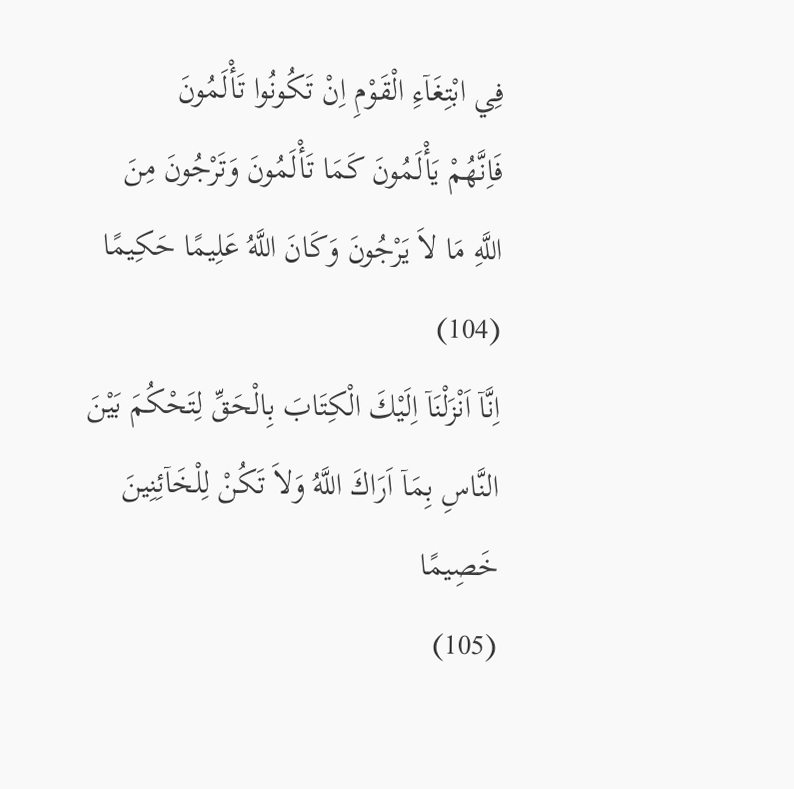فِي ابْتِغَاۤءِ الْقَوْمِ اِنْ تَكُونُوا تَأْلَمُونَ
فَاِنَّهُمْ يَأْلَمُونَ كَمَا تَأْلَمُونَ وَتَرْجُونَ مِنَ
اللَّهِ مَا لاَ يَرْجُونَ وَكَانَ اللَّهُ عَلِيمًا حَكِيمًا
(104)
اِنَّاۤ اَنْزَلْنَاۤ اِلَيْكَ الْكِتَابَ بِالْحَقِّ لِتَحْكُمَ بَيْنَ
النَّاسِ بِمَاۤ اَرَاكَ اللَّهُ وَلاَ تَكُنْ لِلْخَاۤئِنِينَ خَصِيمًا
(105)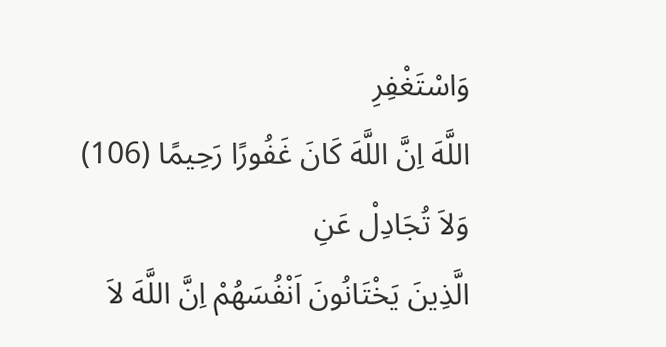وَاسْتَغْفِرِ
اللَّهَ اِنَّ اللَّهَ كَانَ غَفُورًا رَحِيمًا (106)
وَلاَ تُجَادِلْ عَنِ
الَّذِينَ يَخْتَانُونَ اَنْفُسَهُمْ اِنَّ اللَّهَ لاَ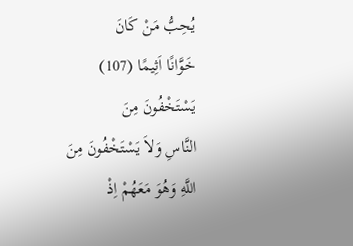يُحِبُّ مَنْ كَانَ
خَوَّانًا اَثِيمًا (107)
يَسْتَخْفُونَ مِنَ
النَّاسِ وَلاَ يَسْتَخْفُونَ مِنَ
اللَّهِ وَهُوَ مَعَهُمْ اِذْ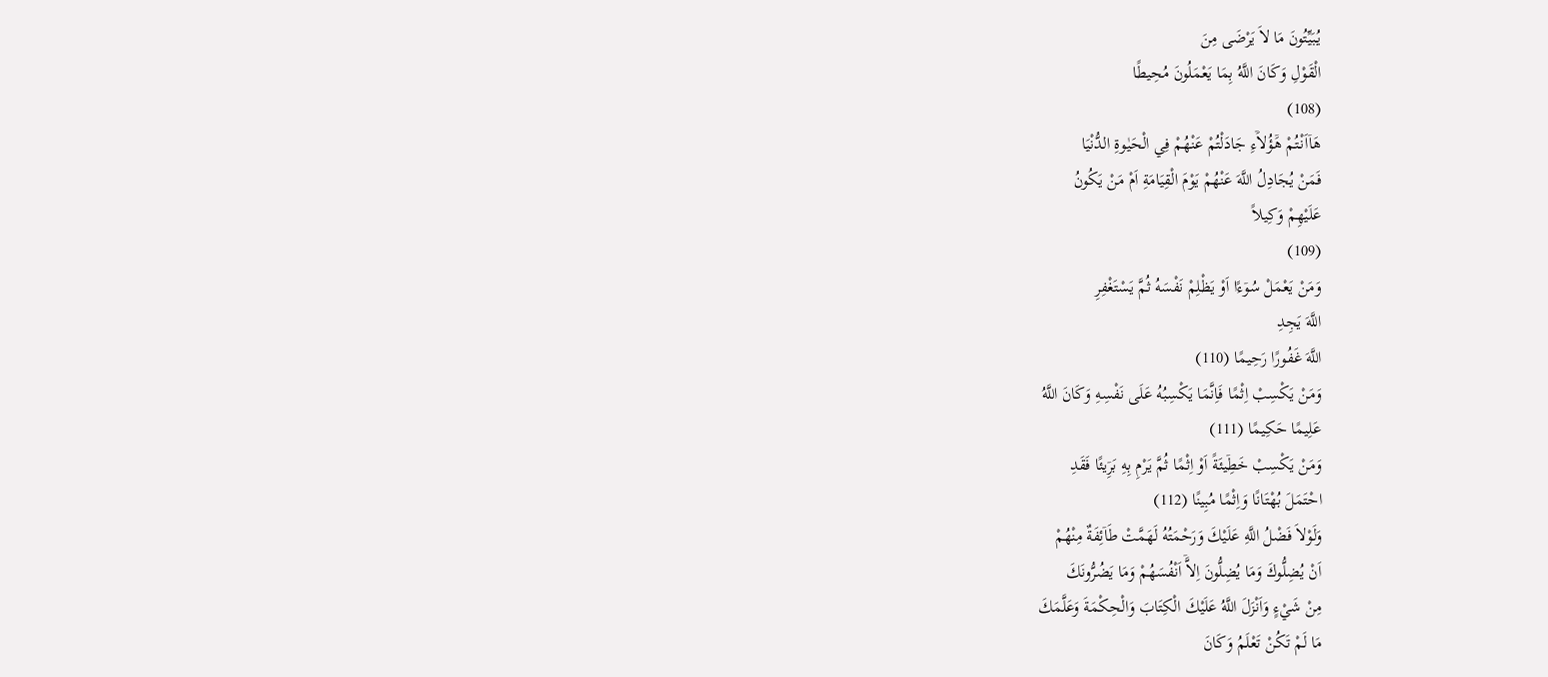يُبَيِّتُونَ مَا لاَ يَرْضَى مِنَ
الْقَوْلِ وَكَانَ اللَّهُ بِمَا يَعْمَلُونَ مُحِيطًا
(108)
هَاۤاَنْتُمْ هَۤؤُلاَۤءِ جَادَلْتُمْ عَنْهُمْ فِي الْحَيٰوةِ الدُّنْيَا
فَمَنْ يُجَادِلُ اللَّهَ عَنْهُمْ يَوْمَ الْقِيَامَةِ اَمْ مَنْ يَكُونُ
عَلَيْهِمْ وَكِيلاً
(109)
وَمَنْ يَعْمَلْ سُوۤءًا اَوْ يَظْلِمْ نَفْسَهُ ثُمَّ يَسْتَغْفِرِ
اللَّهَ يَجِدِ
اللَّهَ غَفُورًا رَحِيمًا (110)
وَمَنْ يَكْسِبْ اِثْمًا فَاِنَّمَا يَكْسِبُهُ عَلَى نَفْسِهِ وَكَانَ اللَّهُ
عَلِيمًا حَكِيمًا (111)
وَمَنْ يَكْسِبْ خَطِۤيئَةً اَوْ اِثْمًا ثُمَّ يَرْمِ بِهِ بَرِۤيئًا فَقَدِ
احْتَمَلَ بُهْتَانًا وَاِثْمًا مُبِينًا (112)
وَلَوْلاَ فَضْلُ اللَّهِ عَلَيْكَ وَرَحْمَتُهُ لَهَمَّتْ طَاۤئِفَةٌ مِنْهُمْ
اَنْ يُضِلُّوكَ وَمَا يُضِلُّونَ اِلاَّۤ اَنْفُسَهُمْ وَمَا يَضُرُّونَكَ
مِنْ شَيْءٍ وَاَنْزَلَ اللَّهُ عَلَيْكَ الْكِتَابَ وَالْحِكْمَةَ وَعَلَّمَكَ
مَا لَمْ تَكُنْ تَعْلَمُ وَكَانَ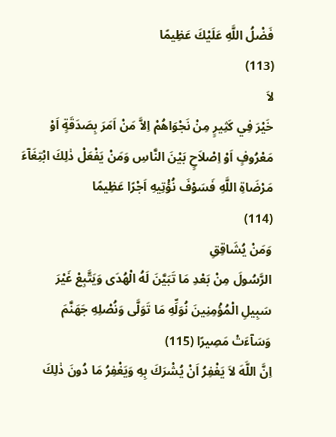فَضْلُ اللَّهِ عَلَيْكَ عَظِيمًا
(113)
لاَ
خَيْرَ فِي كَثِيرٍ مِنْ نَجْوَاهُمْ اِلاَّ مَنْ اَمَرَ بِصَدَقَةٍ اَوْ
مَعْرُوفٍ اَوْ اِصْلاَحٍ بَيْنَ النَّاسِ وَمَنْ يَفْعَلْ ذٰلِكَ ابْتِغَاۤءَ
مَرْضَاةِ اللَّهِ فَسَوْفَ نُؤْتِيهِ اَجْرًا عَظِيمًا
(114)
وَمَنْ يُشَاقِقِ
الرَّسُولَ مِنْ بَعْدِ مَا تَبَيَّنَ لَهُ الْهُدَى وَيَتَّبِعْ غَيْرَ
سَبِيلِ الْمُؤْمِنِينَ نُوَلِّهِ مَا تَوَلَّى وَنُصْلِهِ جَهَنَّمَ
وَسَاۤءَتْ مَصِيرًا (115)
اِنَّ اللَّهَ لاَ يَغْفِرُ اَنْ يُشْرَكَ بِهِ وَيَغْفِرُ مَا دُونَ ذٰلِكَ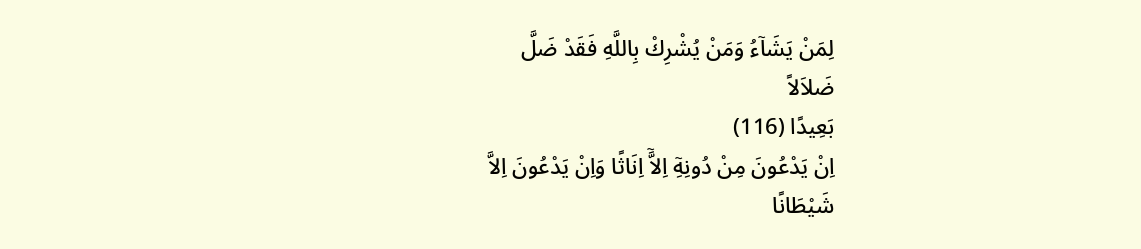لِمَنْ يَشَاۤءُ وَمَنْ يُشْرِكْ بِاللَّهِ فَقَدْ ضَلَّ
ضَلاَلاً
بَعِيدًا (116)
اِنْ يَدْعُونَ مِنْ دُونِهِۤ اِلاَّۤ اِنَاثًا وَاِنْ يَدْعُونَ اِلاَّ
شَيْطَانًا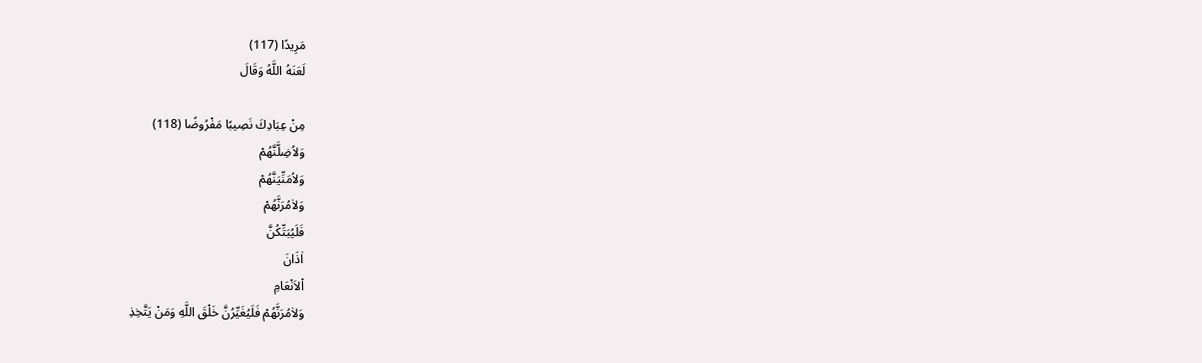مَرِيدًا (117)
لَعَنَهُ اللَّهُ وَقَالَ

مِنْ عِبَادِكَ نَصِيبًا مَفْرُوضًا (118)
وَلاُضِلَّنَّهُمْ
وَلاُمَنِّيَنَّهُمْ
وَلاٰمُرَنَّهُمْ
فَلَيُبَتِّكُنَّ
اٰذَانَ
اْلاَنْعَامِ
وَلاٰمُرَنَّهُمْ فَلَيُغَيِّرُنَّ خَلْقَ اللَّهِ وَمَنْ يَتَّخِذِ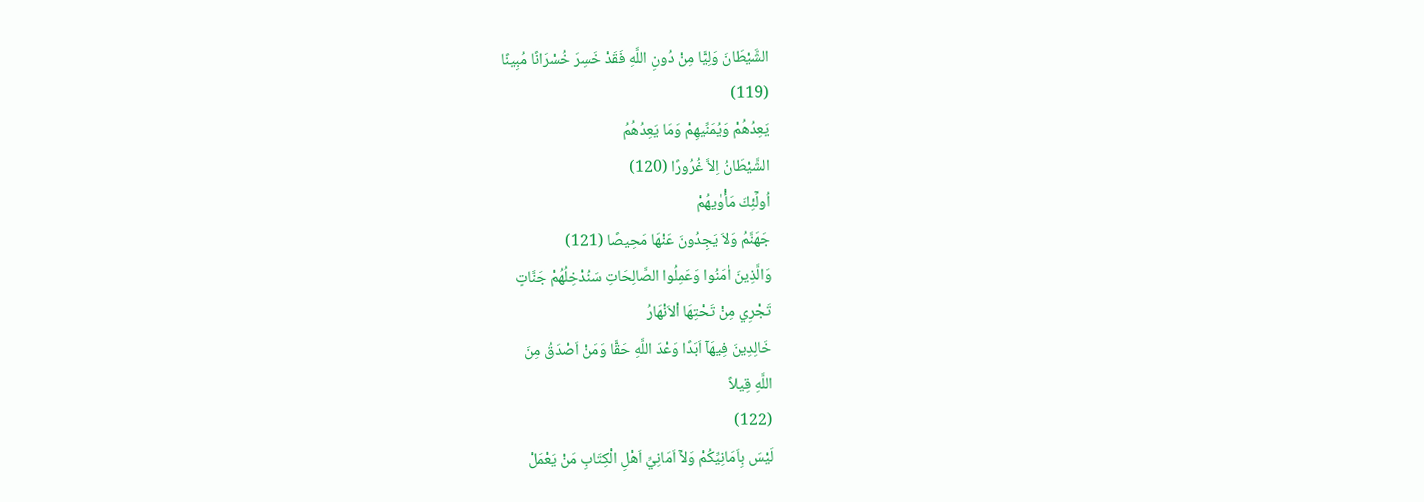الشَّيْطَانَ وَلِيًّا مِنْ دُونِ اللَّهِ فَقَدْ خَسِرَ خُسْرَانًا مُبِينًا
(119)
يَعِدُهُمْ وَيُمَنِّيهِمْ وَمَا يَعِدُهُمُ
الشَّيْطَانُ اِلاَّ غُرُورًا (120)
اُولَۤئِكَ مَأْوٰيهُمْ
جَهَنَّمُ وَلاَ يَجِدُونَ عَنْهَا مَحِيصًا (121)
وَالَّذِينَ اٰمَنُوا وَعَمِلُوا الصَّالِحَاتِ سَنُدْخِلُهُمْ جَنَّاتٍ
تَجْرِي مِنْ تَحْتِهَا اْلاَنْهَارُ
خَالِدِينَ فِيهَاۤ اَبَدًا وَعْدَ اللَّهِ حَقًّا وَمَنْ اَصْدَقُ مِنَ
اللَّهِ قِيلاً
(122)
لَيْسَ بِاَمَانِيِّكُمْ وَلاَۤ اَمَانِيِّ اَهْلِ الْكِتَابِ مَنْ يَعْمَلْ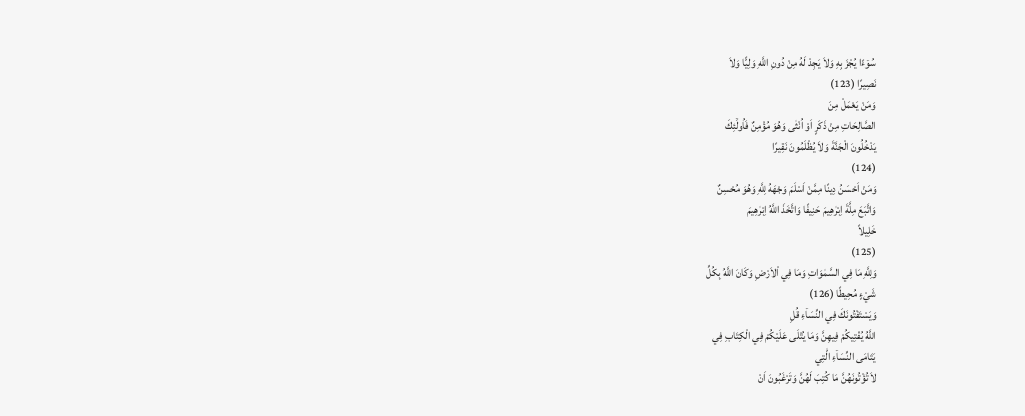سُوۤءًا يُجْزَ بِهِ وَلاَ يَجِدْ لَهُ مِنْ دُونِ اللَّهِ وَلِيًّا وَلاَ
نَصِيرًا (123)
وَمَنْ يَعْمَلْ مِنَ
الصَّالِحَاتِ مِنْ ذَكَرٍ اَوْ اُنْثٰى وَهُوَ مُؤْمِنٌ فَاُولَۤئِكَ
يَدْخُلُونَ الْجَنَّةَ وَلاَ يُظْلَمُونَ نَقِيرًا
(124)
وَمَنْ اَحْسَنُ دِينًا مِمَّنْ اَسْلَمَ وَجْهَهُ لِلَّهِ وَهُوَ مُحْسِنٌ
وَاتَّبَعَ مِلَّةَ اِبْرٰهِيمَ حَنِيفًا وَاتَّخَذَ اللَّهُ اِبْرٰهِيمَ
خَلِيلاً
(125)
وَلِلَّهِ مَا فِي السَّمٰوَاتِ وَمَا فِي اْلاَرْضِ وَكَانَ اللَّهُ بِكُلِّ
شَيْءٍ مُحِيطًا (126)
وَيَسْتَفْتُونَكَ فِي النِّسَاۤءِ قُلِ
اللَّهُ يُفْتِيكُمْ فِيهِنَّ وَمَا يُتْلَى عَلَيْكُمْ فِي الْكِتَابِ فِي
يَتَامَى النِّسَاۤءِ الّٰتِي
لاَ تُؤْتُونَهُنَّ مَا كُتِبَ لَهُنَّ وَتَرْغَبُونَ اَنْ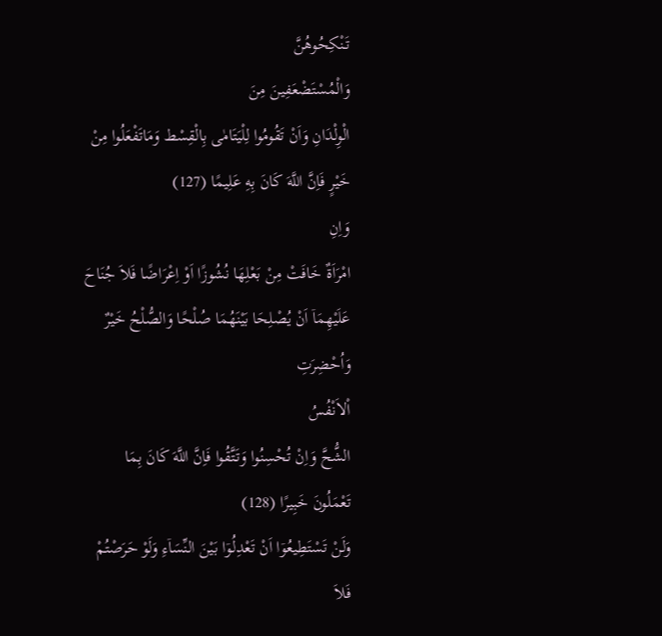تَنْكِحُوهُنَّ
وَالْمُسْتَضْعَفِينَ مِنَ
الْوِلْدَانِ وَاَنْ تَقُومُوا لِلْيَتَامٰى بِالْقِسْط وَمَاتَفْعَلُوا مِنْ
خَيْرٍ فَاِنَّ اللَّهَ كَانَ بِهِ عَلِيمًا (127)
وَاِنِ
امْرَاَةٌ خَافَتْ مِنْ بَعْلِهَا نُشُوزًا اَوْ اِعْرَاضًا فَلاَ جُنَاحَ
عَلَيْهِمَاۤ اَنْ يُصْلِحَا بَيْنَهُمَا صُلْحًا وَالصُّلْحُ خَيْرٌ
وَاُحْضِرَتِ
اْلاَنْفُسُ
الشُّحَّ وَاِنْ تُحْسِنُوا وَتَتَّقُوا فَاِنَّ اللَّهَ كَانَ بِمَا
تَعْمَلُونَ خَبِيرًا (128)
وَلَنْ تَسْتَطِيعُوۤا اَنْ تَعْدِلُوۤا بَيْنَ النِّسَاۤءِ وَلَوْ حَرَصْتُمْ
فَلاَ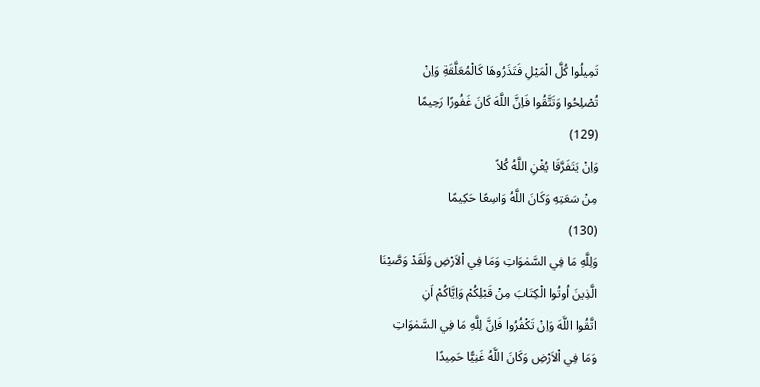تَمِيلُوا كُلَّ الْمَيْلِ فَتَذَرُوهَا كَالْمُعَلَّقَةِ وَاِنْ
تُصْلِحُوا وَتَتَّقُوا فَاِنَّ اللَّهَ كَانَ غَفُورًا رَحِيمًا
(129)
وَاِنْ يَتَفَرَّقَا يُغْنِ اللَّهُ كُلاً
مِنْ سَعَتِهِ وَكَانَ اللَّهُ وَاسِعًا حَكِيمًا
(130)
وَلِلَّهِ مَا فِي السَّمٰوَاتِ وَمَا فِي اْلاَرْضِ وَلَقَدْ وَصَّيْنَا
الَّذِينَ اُوتُوا الْكِتَابَ مِنْ قَبْلِكُمْ وَاِيَّاكُمْ اَنِ
اتَّقُوا اللَّهَ وَاِنْ تَكْفُرُوا فَاِنَّ لِلَّهِ مَا فِي السَّمٰوَاتِ
وَمَا فِي اْلاَرْضِ وَكَانَ اللَّهُ غَنِيًّا حَمِيدًا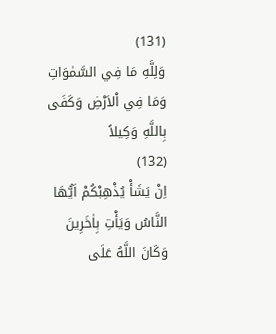(131)
وَلِلَّهِ مَا فِي السَّمٰوَاتِ وَمَا فِي اْلاَرْضِ وَكَفَى بِاللَّهِ وَكِيلاً
(132)
اِنْ يَشَأْ يُذْهِبْكُمْ اَيُّهَا النَّاسُ وَيَأْتِ بِاٰخَرِينَ
وَكَانَ اللَّهُ عَلَى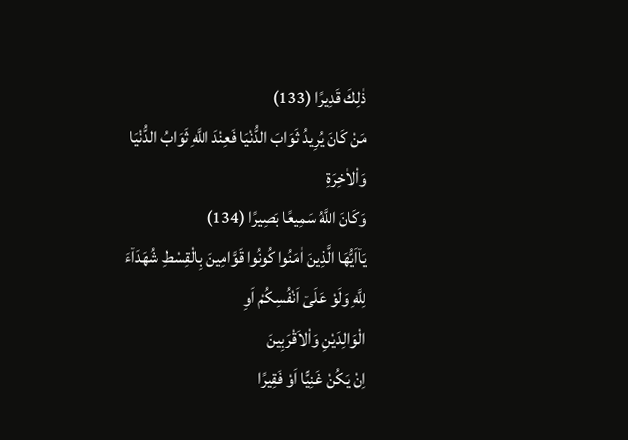ذٰلِكَ قَدِيرًا (133)
مَنْ كَانَ يُرِيدُ ثَوَابَ الدُّنْيَا فَعِنْدَ اللَّهِ ثَوَابُ الدُّنْيَا
وَاْلاٰخِرَةِ
وَكَانَ اللَّهُ سَمِيعًا بَصِيرًا (134)
يَاۤاَيُّهَا الَّذِينَ اٰمَنُوا كُونُوا قَوَّامِينَ بِالْقِسْطِ شُهَدَاۤءَ
لِلَّهِ وَلَوْ عَلَىۤ اَنْفُسِكُمْ اَوِ
الْوَالِدَيْنِ وَاْلاَقْرَبِينَ
اِنْ يَكُنْ غَنِيًّا اَوْ فَقِيرًا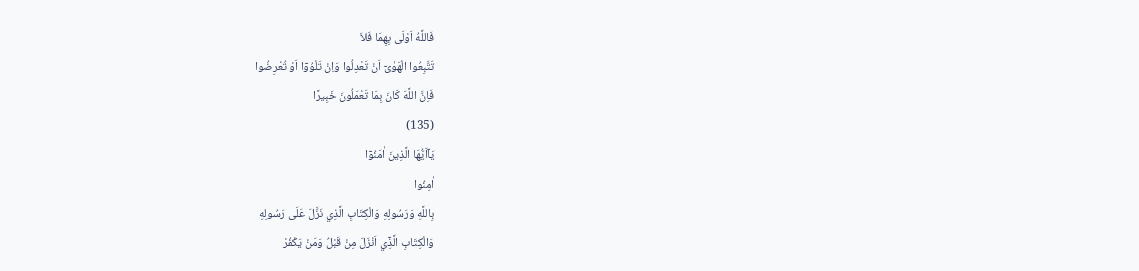فَاللَّهُ اَوْلَى بِهِمَا فَلاَ
تَتَّبِعُوا الْهَوٰىۤ اَنْ تَعْدِلُوا وَاِنْ تَلْوُوۤا اَوْ تُعْرِضُوا
فَاِنَّ اللَّهَ كَانَ بِمَا تَعْمَلُونَ خَبِيرًا
(135)
يَاۤاَيُّهَا الَّذِينَ اٰمَنُوۤا
اٰمِنُوا
بِاللَّهِ وَرَسُولِهِ وَالْكِتَابِ الَّذِي نَزَّلَ عَلَى رَسُولِهِ
وَالْكِتَابِ الَّذِۤي اَنْزَلَ مِنْ قَبْلُ وَمَنْ يَكْفُرْ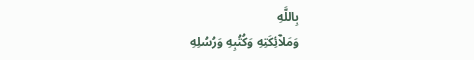بِاللَّهِ
وَمَلاَۤئِكَتِهِ وَكُتُبِهِ وَرُسُلِهِ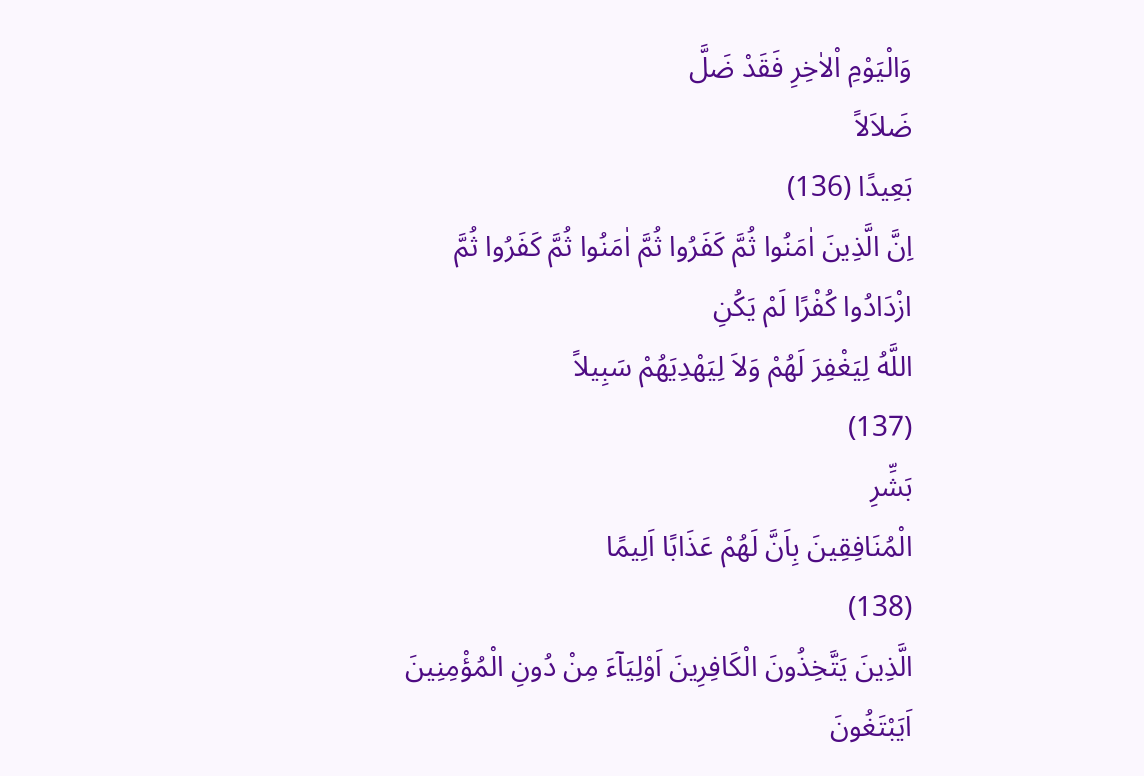وَالْيَوْمِ اْلاٰخِرِ فَقَدْ ضَلَّ
ضَلاَلاً
بَعِيدًا (136)
اِنَّ الَّذِينَ اٰمَنُوا ثُمَّ كَفَرُوا ثُمَّ اٰمَنُوا ثُمَّ كَفَرُوا ثُمَّ
ازْدَادُوا كُفْرًا لَمْ يَكُنِ
اللَّهُ لِيَغْفِرَ لَهُمْ وَلاَ لِيَهْدِيَهُمْ سَبِيلاً
(137)
بَشِّرِ
الْمُنَافِقِينَ بِاَنَّ لَهُمْ عَذَابًا اَلِيمًا
(138)
الَّذِينَ يَتَّخِذُونَ الْكَافِرِينَ اَوْلِيَاۤءَ مِنْ دُونِ الْمُؤْمِنِينَ
اَيَبْتَغُونَ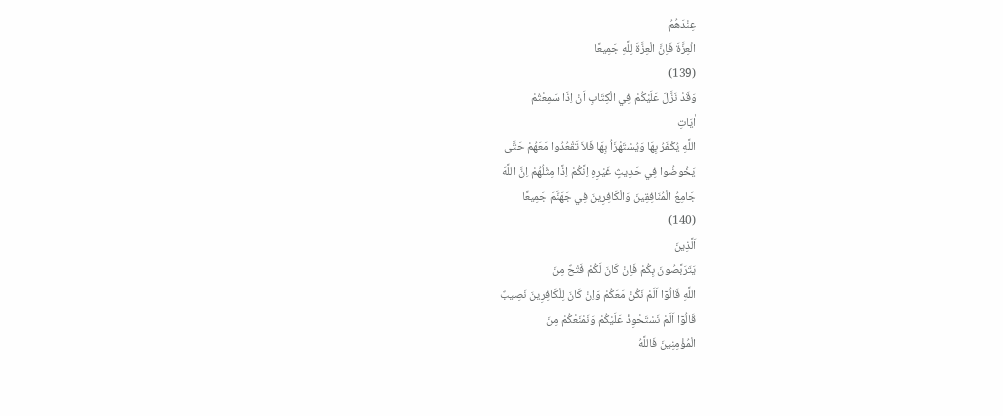عِنْدَهُمُ
الْعِزَّةَ فَاِنَّ الْعِزَّةَ لِلَّهِ جَمِيعًا
(139)
وَقَدْ نَزَّلَ عَلَيْكُمْ فِي الْكِتَابِ اَنْ اِذَا سَمِعْتُمْ
اٰيَاتِ
اللَّهِ يُكْفَرُ بِهَا وَيُسْتَهْزَاُ بِهَا فَلاَ تَقْعُدُوا مَعَهُمْ حَتَّى
يَخُوضُوا فِي حَدِيثٍ غَيْرِهِ اِنَّكُمْ اِذًا مِثْلُهُمْ اِنَّ اللَّهَ
جَامِعُ الْمُنَافِقِينَ وَالْكَافِرِينَ فِي جَهَنَّمَ جَمِيعًا
(140)
اَلَّذِينَ
يَتَرَبَّصُونَ بِكُمْ فَاِنْ كَانَ لَكُمْ فَتْحٌ مِنَ
اللَّهِ قَالُوۤا اَلَمْ نَكُنْ مَعَكُمْ وَاِنْ كَانَ لِلْكَافِرِينَ نَصِيبٌ
قَالُوۤا اَلَمْ نَسْتَحْوِذْ عَلَيْكُمْ وَنَمْنَعْكُمْ مِنَ
الْمُؤْمِنِينَ فَاللَّهُ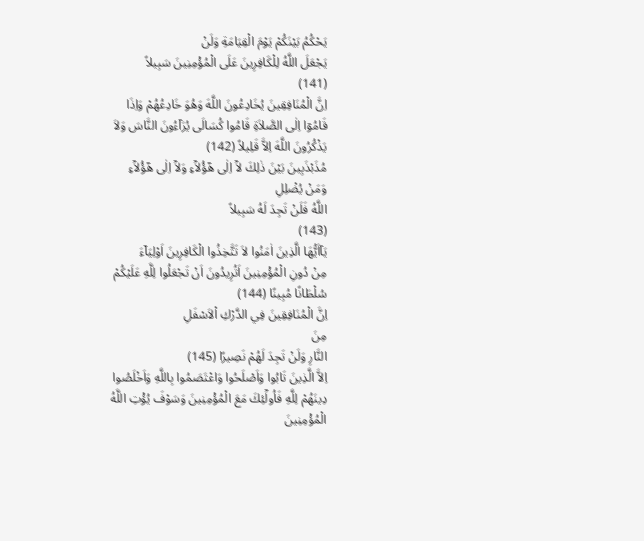يَحْكُمُ بَيْنَكُمْ يَوْمَ الْقِيَامَةِ وَلَنْ
يَجْعَلَ اللَّهُ لِلْكَافِرِينَ عَلَى الْمُؤْمِنِينَ سَبِيلاً
(141)
اِنَّ الْمُنَافِقِينَ يُخَادِعُونَ اللَّهَ وَهُوَ خَادِعُهُمْ وَاِذَا
قَامُوۤا اِلٰى الصَّلاَةِ قَامُوا كُسَالَى يُرَاۤءُونَ النَّاسَ وَلاَ
يَذْكُرُونَ اللَّهَ اِلاَّ قَلِيلاً (142)
مُذَبْذَبِينَ بَيْنَ ذٰلِكَ لاَۤ اِلٰى هَۤؤُلاَۤءِ وَلاَۤ اِلٰى هَۤؤُلاَۤءِ
وَمَنْ يُضْلِلِ
اللَّهُ فَلَنْ تَجِدَ لَهُ سَبِيلاً
(143)
يَاۤاَيُّهَا الَّذِينَ اٰمَنُوا لاَ تَتَّخِذُوا الْكَافِرِينَ اَوْلِيَاۤءَ
مِنْ دُونِ الْمُؤْمِنِينَ اَتُرِيدُونَ اَنْ تَجْعَلُوا لِلَّهِ عَلَيْكُمْ
سُلْطَانًا مُبِينًا (144)
اِنَّ الْمُنَافِقِينَ فِي الدَّرْكِ اْلاَسْفَلِ
مِنَ
النَّارِ وَلَنْ تَجِدَ لَهُمْ نَصِيرًا (145)
اِلاَّ الَّذِينَ تَابُوا وَاَصْلَحُوا وَاعْتَصَمُوا بِاللَّهِ وَاَخْلَصُوا
دِينَهُمْ لِلَّهِ فَاُولَۤئِكَ مَعَ الْمُؤْمِنِينَ وَسَوْفَ يُؤْتِ اللَّهُ
الْمُؤْمِنِينَ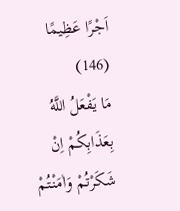اَجْرًا عَظِيمًا (146)
مَا يَفْعَلُ اللَّهُ بِعَذَابِكُمْ اِنْ شَكَرْتُمْ وَاٰمَنْتُمْ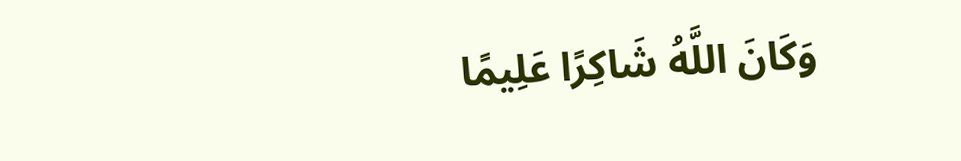وَكَانَ اللَّهُ شَاكِرًا عَلِيمًا